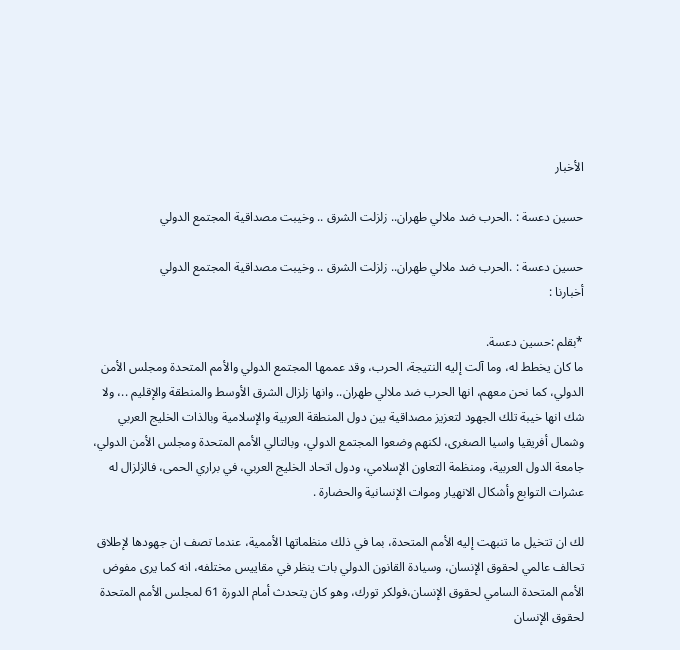الأخبار

حسين دعسة : .الحرب ضد ملالي طهران.. زلزلت الشرق .. وخيبت مصداقية المجتمع الدولي

حسين دعسة : .الحرب ضد ملالي طهران.. زلزلت الشرق .. وخيبت مصداقية المجتمع الدولي
أخبارنا :

*بقلم :حسين دعسة.
ما كان يخطط له، وما آلت إليه النتيجة، الحرب، وقد عممها المجتمع الدولي والأمم المتحدة ومجلس الأمن الدولي، كما نحن معهم، انها الحرب ضد ملالي طهران.. وانها زلزال الشرق الأوسط والمنطقة والإقليم ..، ولا شك انها خيبة تلك الجهود لتعزيز مصداقية بين دول المنطقة العربية والإسلامية وبالذات الخليج العربي وشمال أفريقيا واسيا الصغرى، لكنهم وضعوا المجتمع الدولي، وبالتالي الأمم المتحدة ومجلس الأمن الدولي، جامعة الدول العربية، ومنظمة التعاون الإسلامي، ودول اتحاد الخليج العربي، في براري الحمى، فالزلزال له عشرات التوابع وأشكال الانهيار وموات الإنسانية والحضارة .

لك ان تتخيل ما تنبهت إليه الأمم المتحدة، بما في ذلك منظماتها الأممية، عندما تصف ان جهودها لإطلاق تحالف عالمي لحقوق الإنسان، وسيادة القانون الدولي بات ينظر في مقاييس مختلفه، انه كما يرى مفوض الأمم المتحدة السامي لحقوق الإنسان،فولكر تورك، وهو كان يتحدث أمام الدورة 61 لمجلس الأمم المتحدة لحقوق الإنسان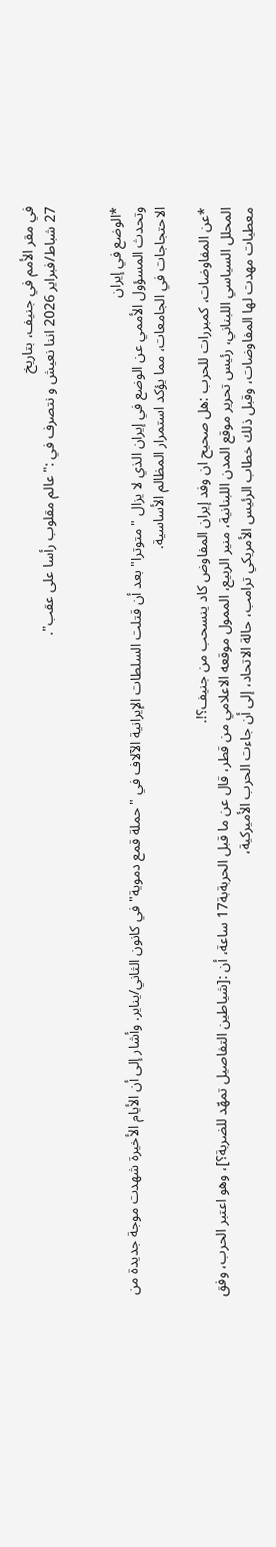في مقر الأمم في جنيف، بتاريخ
27 شباط/فبراير 2026 اننا نعيش و نتصرف في :"عالم مقلوب رأسا على عقب".


*الوضع في إيران
وتحدث المسؤول الأممي عن الوضع في إيران الذي لا يزال "متوترا" بعد أن قتلت السلطات الإيرانية الآلاف في "حملة قمع دموية" في كانون الثاني/يناير. وأشار إلى أن الأيام الأخيرة شهدت موجة جديدة من الاحتجاجات في الجامعات، مما يؤكد استمرار المظالم الأساسية.

*عن المفاوضات، كمبررات للحرب :هل صحيح ان وفد إيران المفاوض كاد ينسحب من جنيف؟!.
المحلل السياسي اللبناني، رئيس تحرير موقع المدن اللبنانية، منير الربيع، الممول موقعه الاعلامي من قطر، قال عن ما قبل الحربةبة17 ساعة، أن :[شياطين التفاصيل تمهّد للضربة؟]، وهو اعتبر الحرب، وفق معطيات مهدت لها المفاوضات، وقبل ذلك خطاب الرئيس الأمريكي ترامب، حالة الاتحاد، إلى أن جاءت الحرب الأميركية،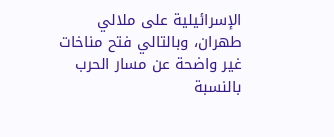الإسرائيلية على ملالي طهران، وبالتالي فتح مناخات غير واضحة عن مسار الحرب بالنسبة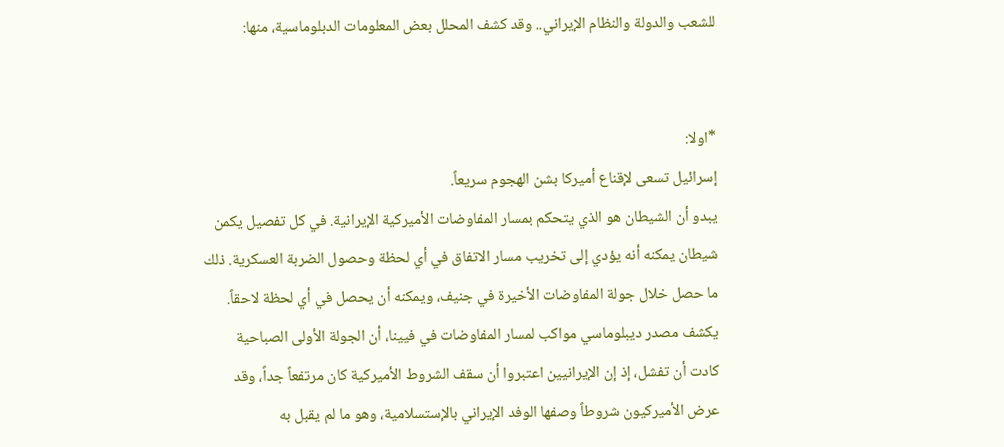للشعب والدولة والنظام الإيراني.. وقد كشف المحلل بعض المعلومات الدبلوماسية، منها:


*اولا:
إسرائيل تسعى لإقناع أميركا بشن الهجوم سريعاً.
يبدو أن الشيطان هو الذي يتحكم بمسار المفاوضات الأميركية الإيرانية. في كل تفصيل يكمن شيطان يمكنه أنه يؤدي إلى تخريب مسار الاتفاق في أي لحظة وحصول الضربة العسكرية. ذلك ما حصل خلال جولة المفاوضات الأخيرة في جنيف، ويمكنه أن يحصل في أي لحظة لاحقاً. يكشف مصدر ديبلوماسي مواكب لمسار المفاوضات في فيينا، أن الجولة الأولى الصباحية كادت أن تفشل، إذ إن الإيرانيين اعتبروا أن سقف الشروط الأميركية كان مرتفعاً جداً، وقد عرض الأميركيون شروطاً وصفها الوفد الإيراني بالإستسلامية، وهو ما لم يقبل به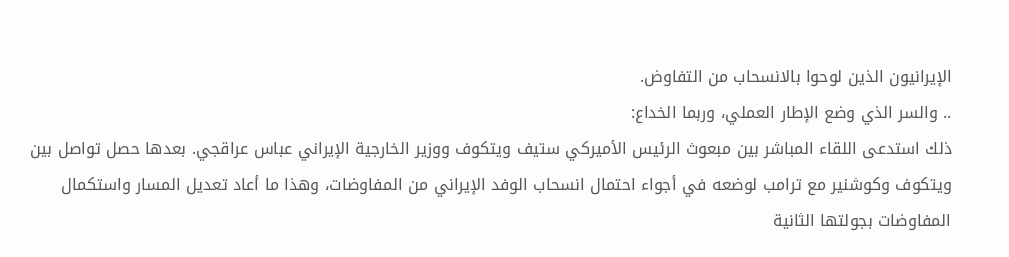الإيرانيون الذين لوحوا بالانسحاب من التفاوض.
.. والسر الذي وضع الإطار العملي، وربما الخداع:
ذلك استدعى اللقاء المباشر بين مبعوث الرئيس الأميركي ستيف ويتكوف ووزير الخارجية الإيراني عباس عراقجي. بعدها حصل تواصل بين ويتكوف وكوشنير مع ترامب لوضعه في أجواء احتمال انسحاب الوفد الإيراني من المفاوضات، وهذا ما أعاد تعديل المسار واستكمال المفاوضات بجولتها الثانية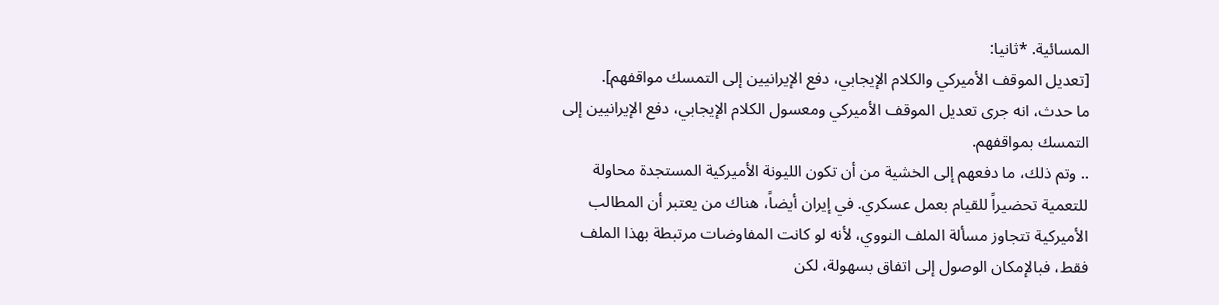المسائية. *ثانيا:
[تعديل الموقف الأميركي والكلام الإيجابي، دفع الإيرانيين إلى التمسك مواقفهم].
ما حدث، انه جرى تعديل الموقف الأميركي ومعسول الكلام الإيجابي، دفع الإيرانيين إلى التمسك بمواقفهم.
.. وتم ذلك، ما دفعهم إلى الخشية من أن تكون الليونة الأميركية المستجدة محاولة للتعمية تحضيراً للقيام بعمل عسكري. في إيران أيضاً، هناك من يعتبر أن المطالب الأميركية تتجاوز مسألة الملف النووي، لأنه لو كانت المفاوضات مرتبطة بهذا الملف فقط، فبالإمكان الوصول إلى اتفاق بسهولة، لكن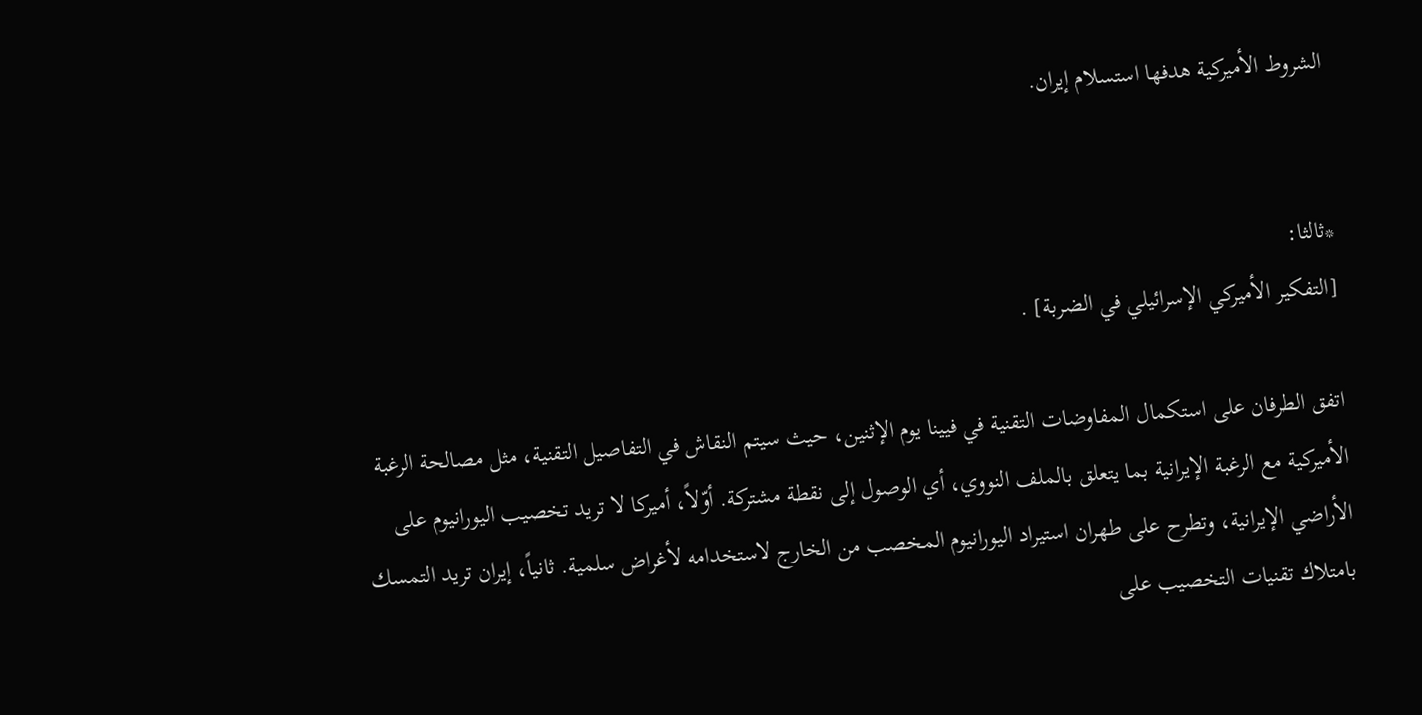الشروط الأميركية هدفها استسلام إيران.


*ثالثا:
[التفكير الأميركي الإسرائيلي في الضربة] .

اتفق الطرفان على استكمال المفاوضات التقنية في فيينا يوم الإثنين، حيث سيتم النقاش في التفاصيل التقنية، مثل مصالحة الرغبة الأميركية مع الرغبة الإيرانية بما يتعلق بالملف النووي، أي الوصول إلى نقطة مشتركة. أوّلاً، أميركا لا تريد تخصيب اليورانيوم على الأراضي الإيرانية، وتطرح على طهران استيراد اليورانيوم المخصب من الخارج لاستخدامه لأغراض سلمية. ثانياً، إيران تريد التمسك بامتلاك تقنيات التخصيب على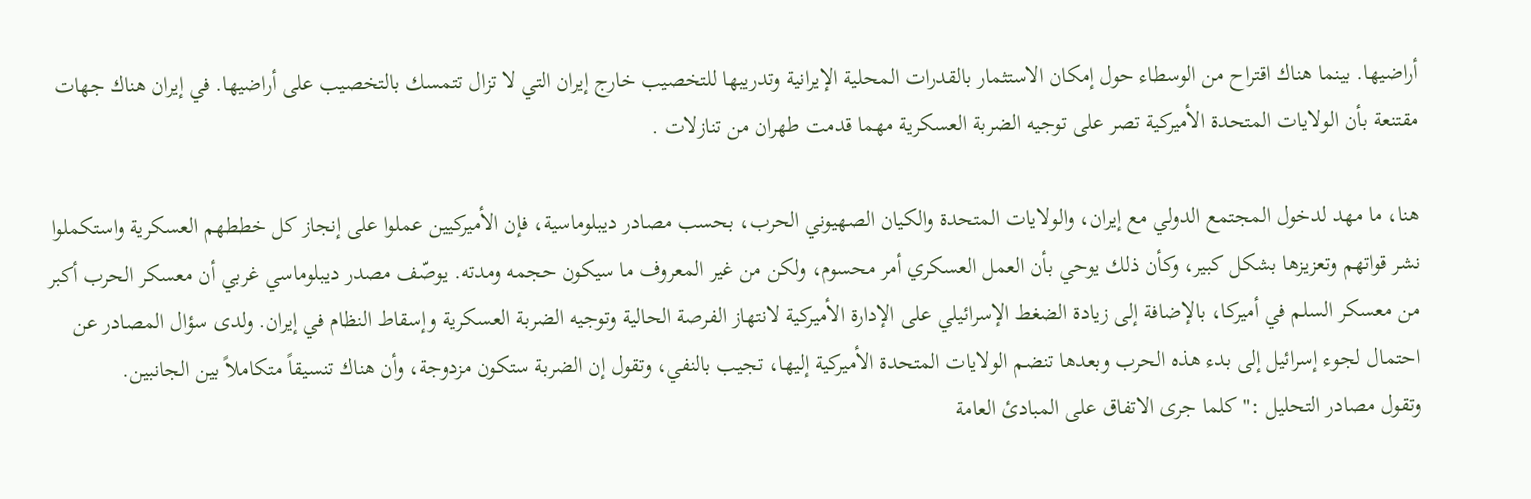أراضيها. بينما هناك اقتراح من الوسطاء حول إمكان الاستثمار بالقدرات المحلية الإيرانية وتدريبها للتخصيب خارج إيران التي لا تزال تتمسك بالتخصيب على أراضيها. في إيران هناك جهات مقتنعة بأن الولايات المتحدة الأميركية تصر على توجيه الضربة العسكرية مهما قدمت طهران من تنازلات .

هنا، ما مهد لدخول المجتمع الدولي مع إيران، والولايات المتحدة والكيان الصهيوني الحرب، بحسب مصادر ديبلوماسية، فإن الأميركيين عملوا على إنجاز كل خططهم العسكرية واستكملوا نشر قواتهم وتعزيزها بشكل كبير، وكأن ذلك يوحي بأن العمل العسكري أمر محسوم، ولكن من غير المعروف ما سيكون حجمه ومدته. يوصّف مصدر ديبلوماسي غربي أن معسكر الحرب أكبر من معسكر السلم في أميركا، بالإضافة إلى زيادة الضغط الإسرائيلي على الإدارة الأميركية لانتهاز الفرصة الحالية وتوجيه الضربة العسكرية وإسقاط النظام في إيران. ولدى سؤال المصادر عن احتمال لجوء إسرائيل إلى بدء هذه الحرب وبعدها تنضم الولايات المتحدة الأميركية إليها، تجيب بالنفي، وتقول إن الضربة ستكون مزدوجة، وأن هناك تنسيقاً متكاملاً بين الجانبين.
وتقول مصادر التحليل :" كلما جرى الاتفاق على المبادئ العامة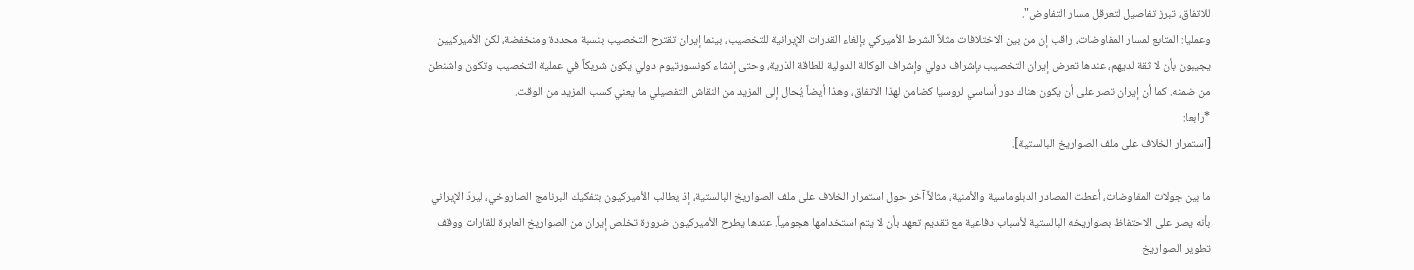للاتفاق، تبرز تفاصيل لتعرقل مسار التفاوض".
وعمليا: المتابع لمسار المفاوضات، راقب إن من بين الاختلافات مثلاً الشرط الأميركي بإلغاء القدرات الإيرانية للتخصيب، بينما إيران تقترح التخصيب بنسبة محددة ومنخفضة، لكن الأميركيين يجيبون بأن لا ثقة لديهم، عندها تعرض إيران التخصيب بإشراف دولي وإشراف الوكالة الدولية للطاقة الذرية، وحتى إنشاء كونسورتيوم دولي يكون شريكاً في عملية التخصيب وتكون واشنطن من ضمنه. كما أن إيران تصر على أن يكون هناك دور أساسي لروسيا كضامن لهذا الاتفاق، وهذا أيضاً يُحال إلى المزيد من النقاش التفصيلي ما يعني كسب المزيد من الوقت.
*رابعا:
[استمرار الخلاف على ملف الصواريخ البالستية].

ما بين جولات المفاوضات، أعطت المصادر الدبلوماسية والأمنية، مثالاً آخر حول استمرار الخلاف على ملف الصواريخ البالستية، إذ يطالب الأميركيون بتفكيك البرنامج الصاروخي، ليردّ الإيراني بأنه يصر على الاحتفاظ بصواريخه البالستية لأسباب دفاعية مع تقديم تعهد بأن لا يتم استخدامها هجومياً. عندها يطرح الأميركيون ضرورة تخلص إيران من الصواريخ العابرة للقارات ووقف تطوير الصواريخ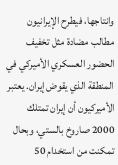وانتاجها، فيطرح الإيرانيون مطالب مضادة مثل تخفيف الحضور العسكري الأميركي في المنطقة الذي يقوض إيران. يعتبر الأميركيون أن إيران تمتلك 2000 صاروخ بالستي، وبحال تمكنت من استخدام 50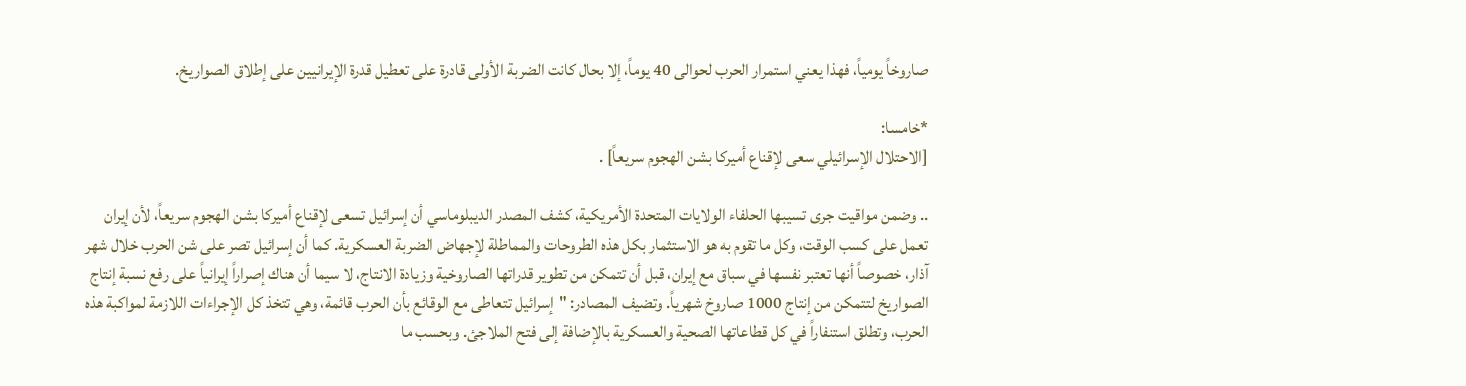صاروخاً يومياً، فهذا يعني استمرار الحرب لحوالى 40 يوماً، إلا بحال كانت الضربة الأولى قادرة على تعطيل قدرة الإيرانيين على إطلاق الصواريخ.

*خامسا:
[الاحتلال الإسرائيلي سعى لإقناع أميركا بشن الهجوم سريعاً] .

.. وضمن مواقيت جرى تسيبها الحلفاء الولايات المتحدة الأمريكية، كشف المصدر الديبلوماسي أن إسرائيل تسعى لإقناع أميركا بشن الهجوم سريعاً، لأن إيران تعمل على كسب الوقت، وكل ما تقوم به هو الاستثمار بكل هذه الطروحات والمماطلة لإجهاض الضربة العسكرية. كما أن إسرائيل تصر على شن الحرب خلال شهر آذار، خصوصاً أنها تعتبر نفسها في سباق مع إيران، قبل أن تتمكن من تطوير قدراتها الصاروخية وزيادة الانتاج، لا سيما أن هناك إصراراً إيرانياً على رفع نسبة إنتاج الصواريخ لتتمكن من إنتاج 1000 صاروخ شهرياً. وتضيف المصادر: "إسرائيل تتعاطى مع الوقائع بأن الحرب قائمة، وهي تتخذ كل الإجراءات اللازمة لمواكبة هذه الحرب، وتطلق استنفاراً في كل قطاعاتها الصحية والعسكرية بالإضافة إلى فتح الملاجئ. وبحسب ما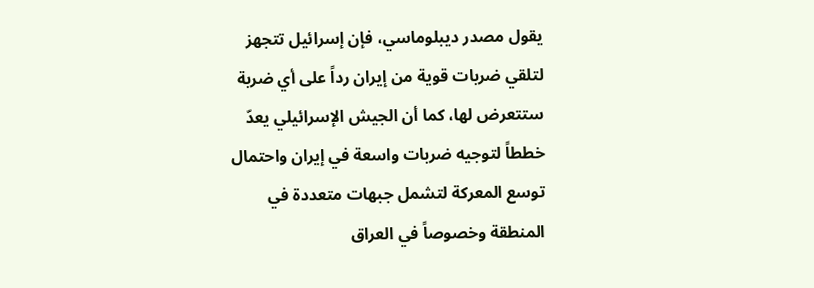يقول مصدر ديبلوماسي، فإن إسرائيل تتجهز لتلقي ضربات قوية من إيران رداً على أي ضربة ستتعرض لها، كما أن الجيش الإسرائيلي يعدّ خططاً لتوجيه ضربات واسعة في إيران واحتمال توسع المعركة لتشمل جبهات متعددة في المنطقة وخصوصاً في العراق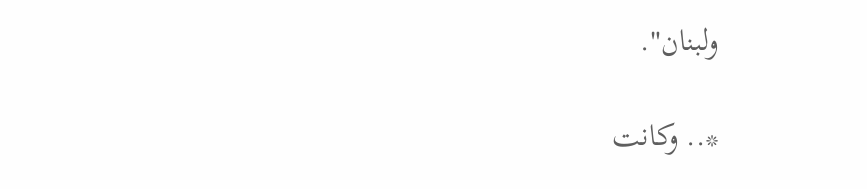ولبنان".

*.. وكانت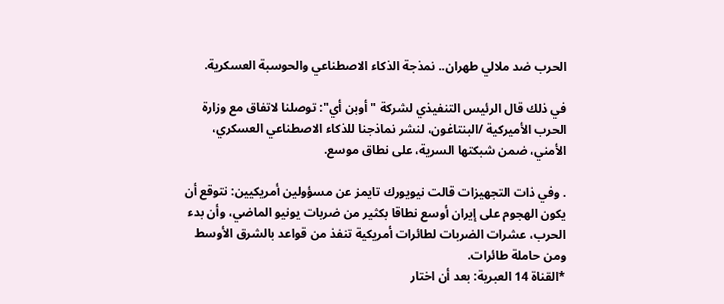الحرب ضد ملالي طهران.. نمذجة الذكاء الاصطناعي والحوسبة العسكرية.

في ذلك قال الرئيس التنفيذي لشركة "أوبن أي": توصلنا لاتفاق مع وزارة الحرب الأميركية /البنتاغون، لنشر نماذجنا للذكاء الاصطناعي العسكري، الأمني، ضمن شبكتها السرية، على نطاق موسع.

. وفي ذات التجهيزات قالت نيويورك تايمز عن مسؤولين أمريكيين: نتوقع أن يكون الهجوم على إيران أوسع نطاقا بكثير من ضربات يونيو الماضي، وأن بدء الحرب، عشرات الضربات لطائرات أمريكية تنفذ من قواعد بالشرق الأوسط ومن حاملة طائرات.
*القناة 14 العبرية: بعد أن اختار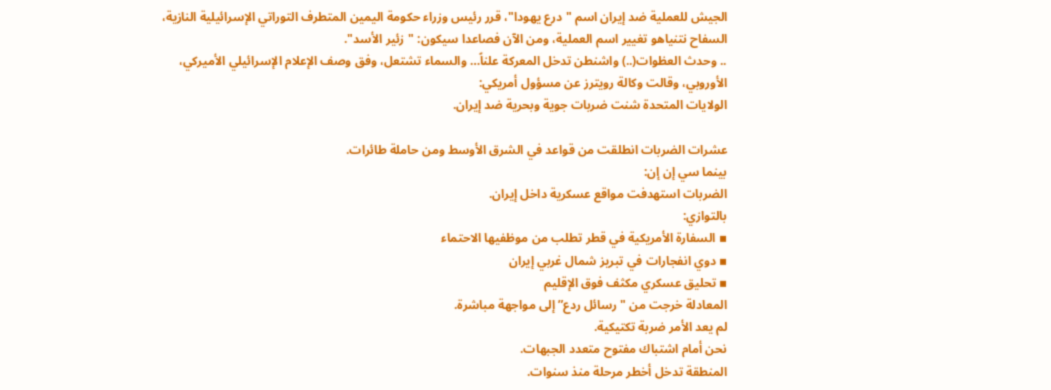الجيش للعملية ضد إيران اسم "درع يهودا"، قرر رئيس وزراء حكومة اليمين المتطرف التوراتي الإسرائيلية النازية، السفاح نتنياهو تغيير اسم العملية، ومن الآن فصاعدا سيكون: "زئير الأسد".
.. وحدث العظوات(..) واشنطن تدخل المعركة علناً… والسماء تشتعل، وفق وصف الإعلام الإسرائيلي الأميركي، الأوروبي، وقالت وكالة رويترز عن مسؤول أمريكي:
الولايات المتحدة شنت ضربات جوية وبحرية ضد إيران.

عشرات الضربات انطلقت من قواعد في الشرق الأوسط ومن حاملة طائرات.
بينما سي إن إن:
الضربات استهدفت مواقع عسكرية داخل إيران.
بالتوازي:
▪ السفارة الأمريكية في قطر تطلب من موظفيها الاحتماء
▪ دوي انفجارات في تبريز شمال غربي إيران
▪ تحليق عسكري مكثف فوق الإقليم
المعادلة خرجت من "رسائل ردع” إلى مواجهة مباشرة.
لم يعد الأمر ضربة تكتيكية.
نحن أمام اشتباك مفتوح متعدد الجبهات.
المنطقة تدخل أخطر مرحلة منذ سنوات.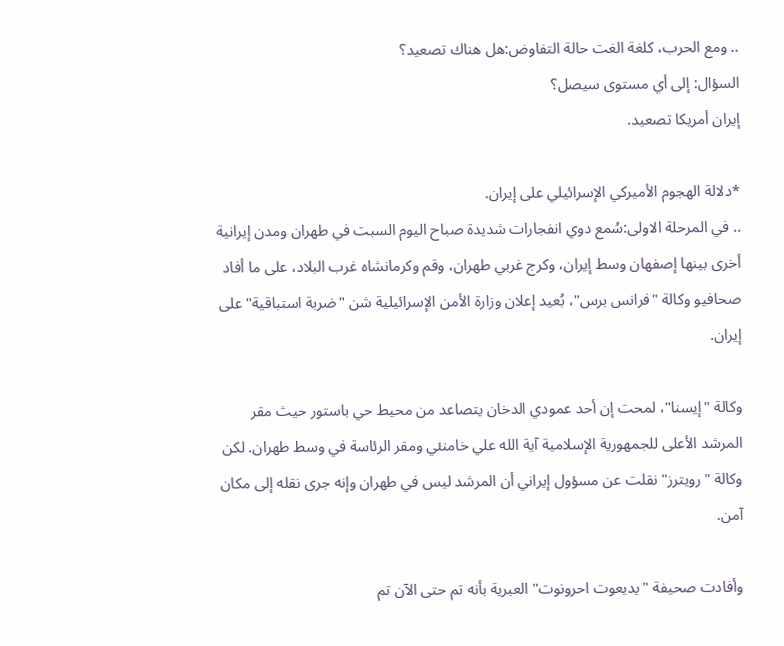.. ومع الحرب، كلغة الغت حالة التفاوض:هل هناك تصعيد؟
السؤال: إلى أي مستوى سيصل؟
إيران أمريكا تصعيد.

*دلالة الهجوم الأميركي الإسرائيلي على إيران.
.. في المرحلة الاولى:سُمع دوي انفجارات شديدة صباح اليوم السبت في طهران ومدن إيرانية أخرى بينها إصفهان وسط إيران، وكرج غربي طهران، وقم وكرمانشاه غرب البلاد، على ما أفاد صحافيو وكالة "فرانس برس"، بُعيد إعلان وزارة الأمن الإسرائيلية شن "ضربة استباقية" على إيران.

وكالة "إيسنا"، لمحت إن أحد عمودي الدخان يتصاعد من محيط حي باستور حيث مقر المرشد الأعلى للجمهورية الإسلامية آية الله علي خامنئي ومقر الرئاسة في وسط طهران. لكن وكالة "رويترز" نقلت عن مسؤول إيراني أن المرشد ليس في طهران وإنه جرى نقله إلى مكان آمن.

وأفادت صحيفة "يديعوت احرونوت" العبرية بأنه تم حتى الآن تم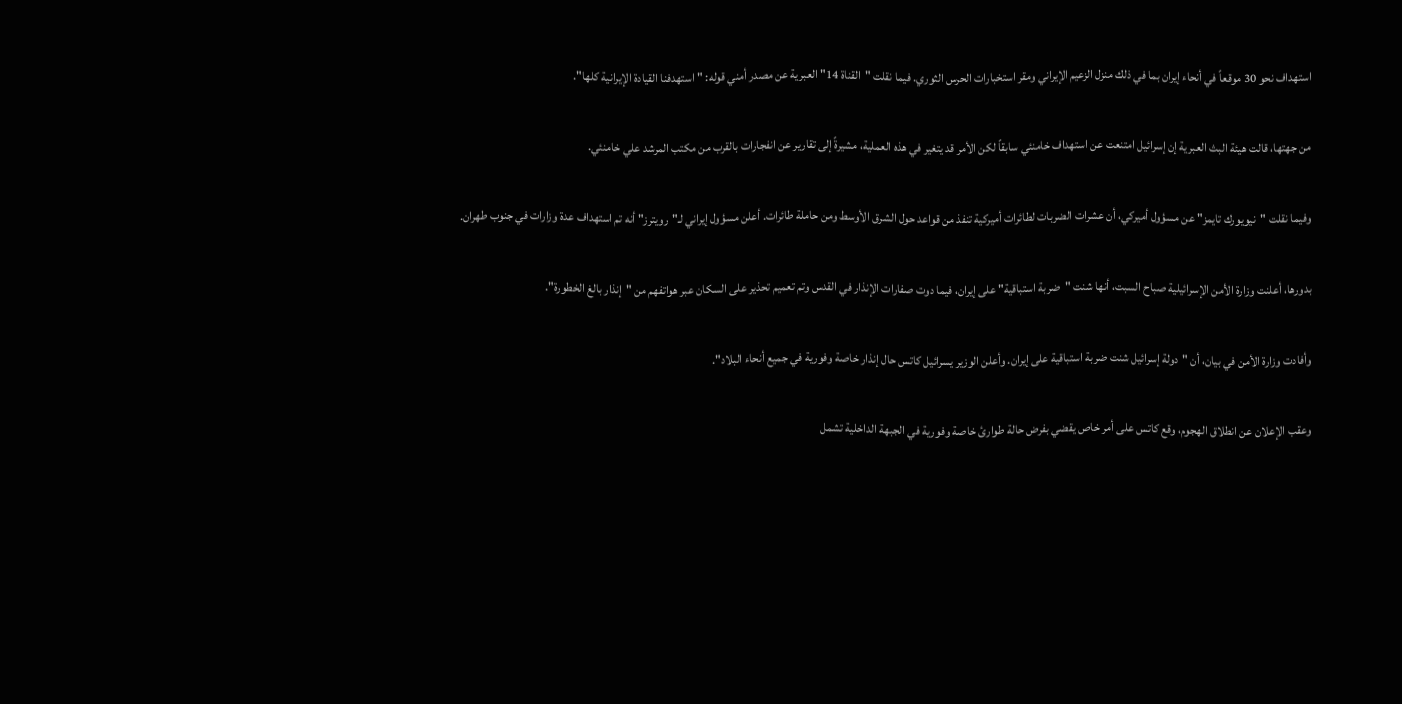استهداف نحو 30 موقعاً في أنحاء إيران بما في ذلك منزل الزعيم الإيراني ومقر استخبارات الحرس الثوري. فيما نقلت "القناة 14" العبرية عن مصدر أمني قوله: "استهدفنا القيادة الإيرانية كلها".

من جهتها، قالت هيئة البث العبرية إن إسرائيل امتنعت عن استهداف خامنئي سابقاً لكن الأمر قد يتغير في هذه العملية، مشيرةً إلى تقارير عن انفجارات بالقرب من مكتب المرشد علي خامنئي.

وفيما نقلت "نيويورك تايمز" عن مسؤول أميركي، أن عشرات الضربات لطائرات أميركية تنفذ من قواعد حول الشرق الأوسط ومن حاملة طائرات. أعلن مسؤول إيراني لـ"رويترز" أنه تم استهداف عدة وزارات في جنوب طهران.

بدورها، أعلنت وزارة الأمن الإسرائيلية صباح السبت، أنها شنت "ضربة استباقية" على إيران، فيما دوت صفارات الإنذار في القدس وتم تعميم تحذير على السكان عبر هواتفهم من "إنذار بالغ الخطورة".

وأفادت وزارة الأمن في بيان، أن "دولة إسرائيل شنت ضربة استباقية على إيران. وأعلن الوزير يسرائيل كاتس حال إنذار خاصة وفورية في جميع أنحاء البلاد".

وعقب الإعلان عن انطلاق الهجوم، وقع كاتس على أمر خاص يقضي بفرض حالة طوارئ خاصة وفورية في الجبهة الداخلية تشمل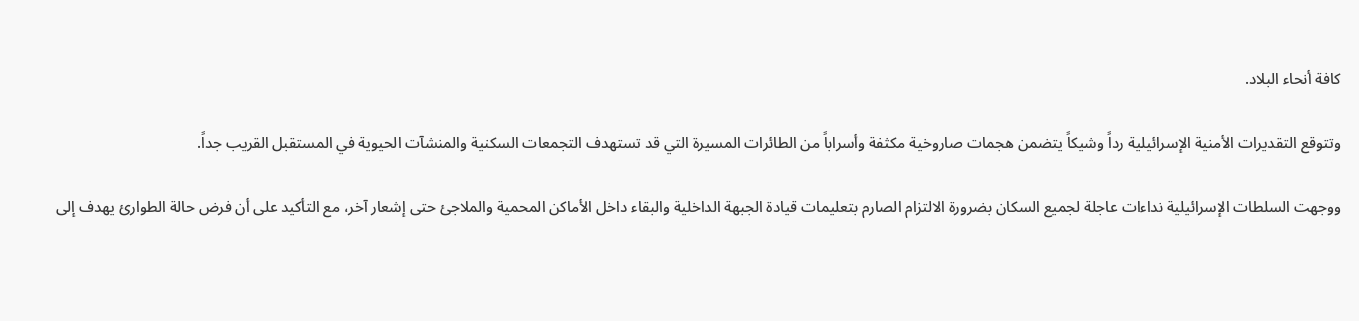كافة أنحاء البلاد.

وتتوقع التقديرات الأمنية الإسرائيلية رداً وشيكاً يتضمن هجمات صاروخية مكثفة وأسراباً من الطائرات المسيرة التي قد تستهدف التجمعات السكنية والمنشآت الحيوية في المستقبل القريب جداً.

ووجهت السلطات الإسرائيلية نداءات عاجلة لجميع السكان بضرورة الالتزام الصارم بتعليمات قيادة الجبهة الداخلية والبقاء داخل الأماكن المحمية والملاجئ حتى إشعار آخر، مع التأكيد على أن فرض حالة الطوارئ يهدف إلى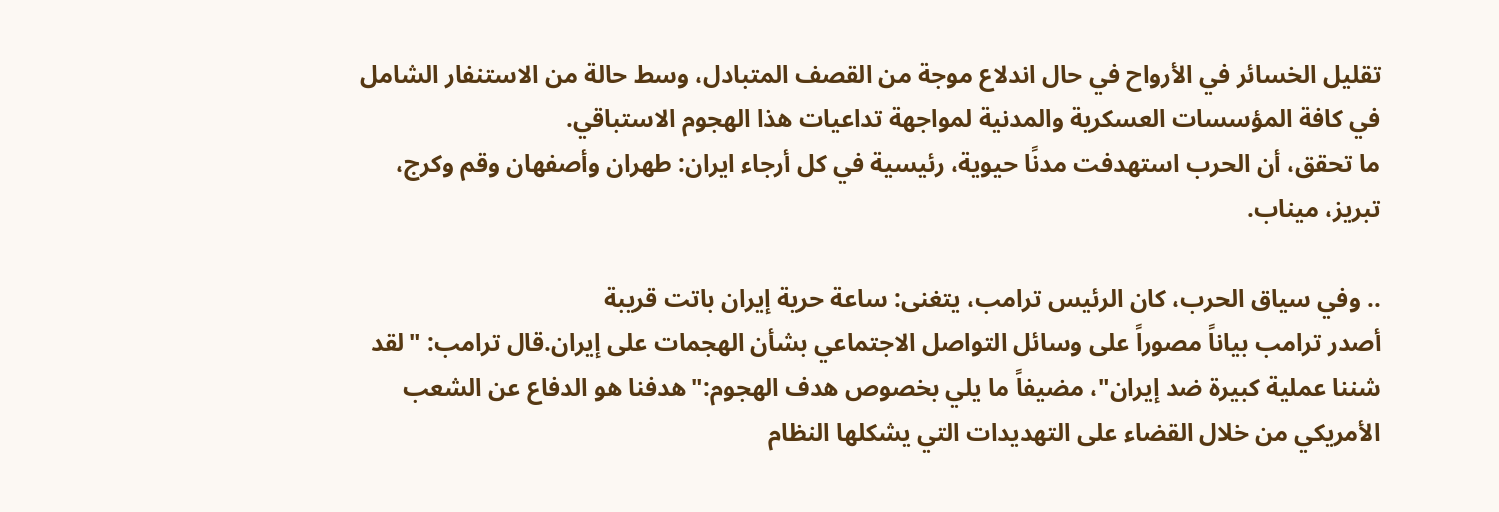تقليل الخسائر في الأرواح في حال اندلاع موجة من القصف المتبادل، وسط حالة من الاستنفار الشامل في كافة المؤسسات العسكرية والمدنية لمواجهة تداعيات هذا الهجوم الاستباقي.
ما تحقق، أن الحرب استهدفت مدنًا حيوية، رئيسية في كل أرجاء ايران: طهران وأصفهان وقم وكرج، تبريز، ميناب.

.. وفي سياق الحرب، كان الرئيس ترامب، يتغنى: ساعة حرية إيران باتت قريبة
أصدر ترامب بياناً مصوراً على وسائل التواصل الاجتماعي بشأن الهجمات على إيران.قال ترامب: "لقد شننا عملية كبيرة ضد إيران"، مضيفاً ما يلي بخصوص هدف الهجوم:"هدفنا هو الدفاع عن الشعب الأمريكي من خلال القضاء على التهديدات التي يشكلها النظام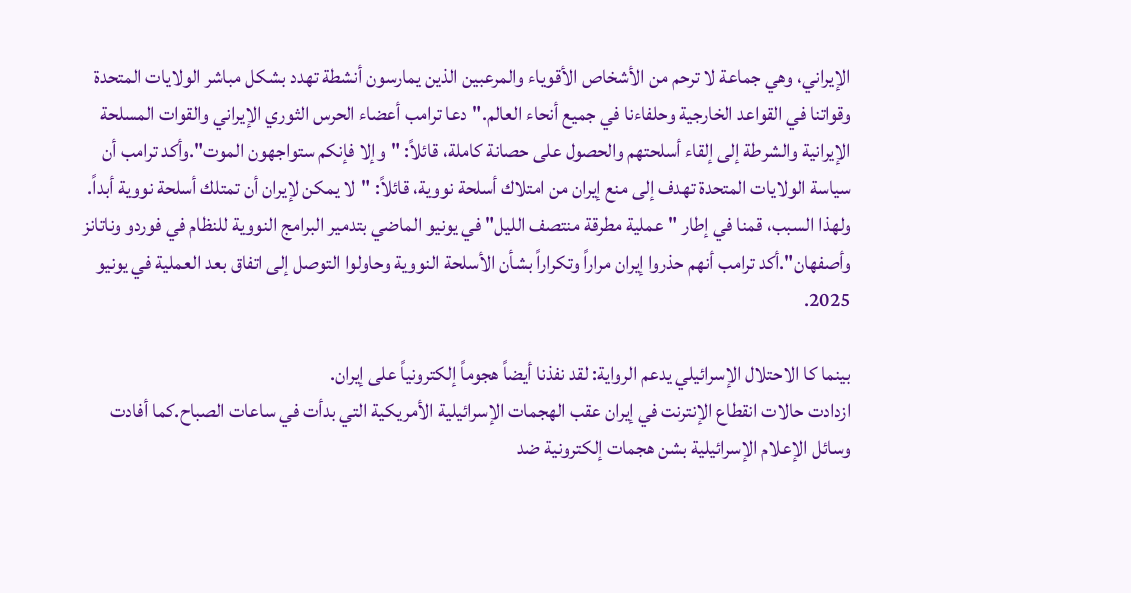الإيراني، وهي جماعة لا ترحم من الأشخاص الأقوياء والمرعبين الذين يمارسون أنشطة تهدد بشكل مباشر الولايات المتحدة وقواتنا في القواعد الخارجية وحلفاءنا في جميع أنحاء العالم."دعا ترامب أعضاء الحرس الثوري الإيراني والقوات المسلحة الإيرانية والشرطة إلى إلقاء أسلحتهم والحصول على حصانة كاملة، قائلاً: "وإلا فإنكم ستواجهون الموت".وأكد ترامب أن سياسة الولايات المتحدة تهدف إلى منع إيران من امتلاك أسلحة نووية، قائلاً: "لا يمكن لإيران أن تمتلك أسلحة نووية أبداً. ولهذا السبب، قمنا في إطار "عملية مطرقة منتصف الليل" في يونيو الماضي بتدمير البرامج النووية للنظام في فوردو وناتانز وأصفهان".أكد ترامب أنهم حذروا إيران مراراً وتكراراً بشأن الأسلحة النووية وحاولوا التوصل إلى اتفاق بعد العملية في يونيو 2025.

بينما كا الاحتلال الإسرائيلي يدعم الرواية: لقد نفذنا أيضاً هجوماً إلكترونياً على إيران.
ازدادت حالات انقطاع الإنترنت في إيران عقب الهجمات الإسرائيلية الأمريكية التي بدأت في ساعات الصباح.كما أفادت وسائل الإعلام الإسرائيلية بشن هجمات إلكترونية ضد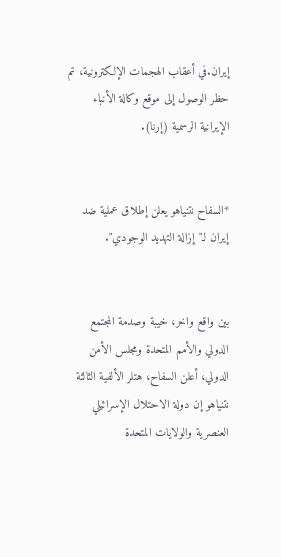إيران.في أعقاب الهجمات الإلكترونية، تم حظر الوصول إلى موقع وكالة الأنباء الإيرانية الرسمية (إرنا).


*السفاح نتنياهو يعلن إطلاق عملية ضد إيران لـ"إزالة التهديد الوجودي".


بين واقع واخر، خيبة وصدمة المجتمع الدولي والأمم المتحدة ومجلس الأمن الدولي، أعلن السفاح، هتلر الألفية الثالثة نتنياهو إن دولة الاحتلال الإسرائيلي العنصرية والولايات المتحدة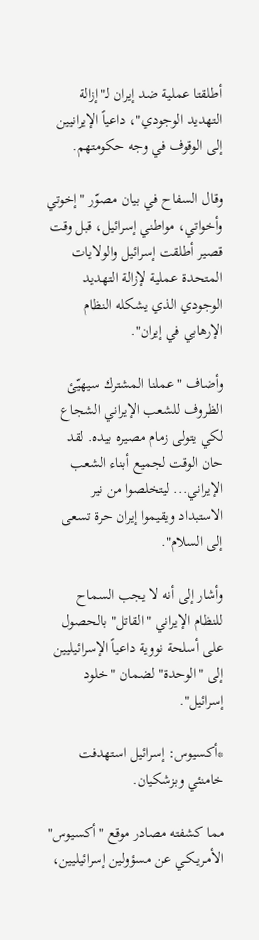أطلقتا عملية ضد إيران لـ"إزالة التهديد الوجودي"، داعياً الإيرانيين إلى الوقوف في وجه حكومتهم.

وقال السفاح في بيان مصوّر "إخوتي وأخواتي، مواطني إسرائيل، قبل وقت قصير أطلقت إسرائيل والولايات المتحدة عملية لإزالة التهديد الوجودي الذي يشكله النظام الإرهابي في إيران".

وأضاف "عملنا المشترك سيهيّئ الظروف للشعب الإيراني الشجاع لكي يتولى زمام مصيره بيده. لقد حان الوقت لجميع أبناء الشعب الإيراني... ليتخلصوا من نير الاستبداد ويقيموا إيران حرة تسعى إلى السلام".

وأشار إلى أنه لا يجب السماح للنظام الإيراني "القاتل" بالحصول على أسلحة نووية داعياً الإسرائيليين إلى "الوحدة" لضمان "خلود إسرائيل".

*أكسيوس: إسرائيل استهدفت خامنئي وبزشكيان.

مما كشفته مصادر موقع "أكسيوس" الأمـريـكـي عن مسؤولين إسرائيليين،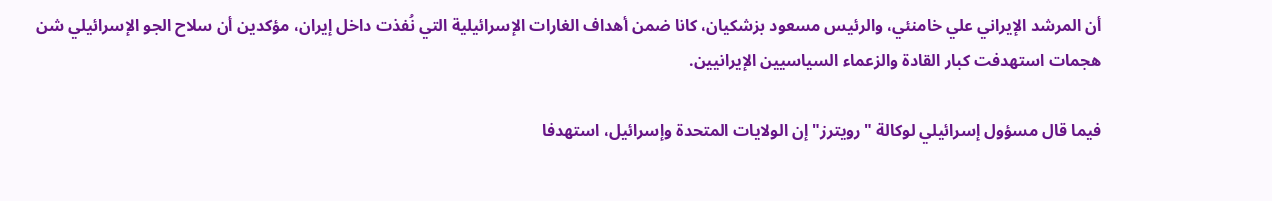أن المرشد الإيراني علي خامنئي، والرئيس مسعود بزشكيان، كانا ضمن أهداف الغارات الإسرائيلية التي نُفذت داخل إيران، مؤكدين أن سلاح الجو الإسرائيلي شن هجمات استهدفت كبار القادة والزعماء السياسيين الإيرانيين.

فيما قال مسؤول إسرائيلي لوكالة "رويترز" إن الولايات المتحدة وإسرائيل، استهدفا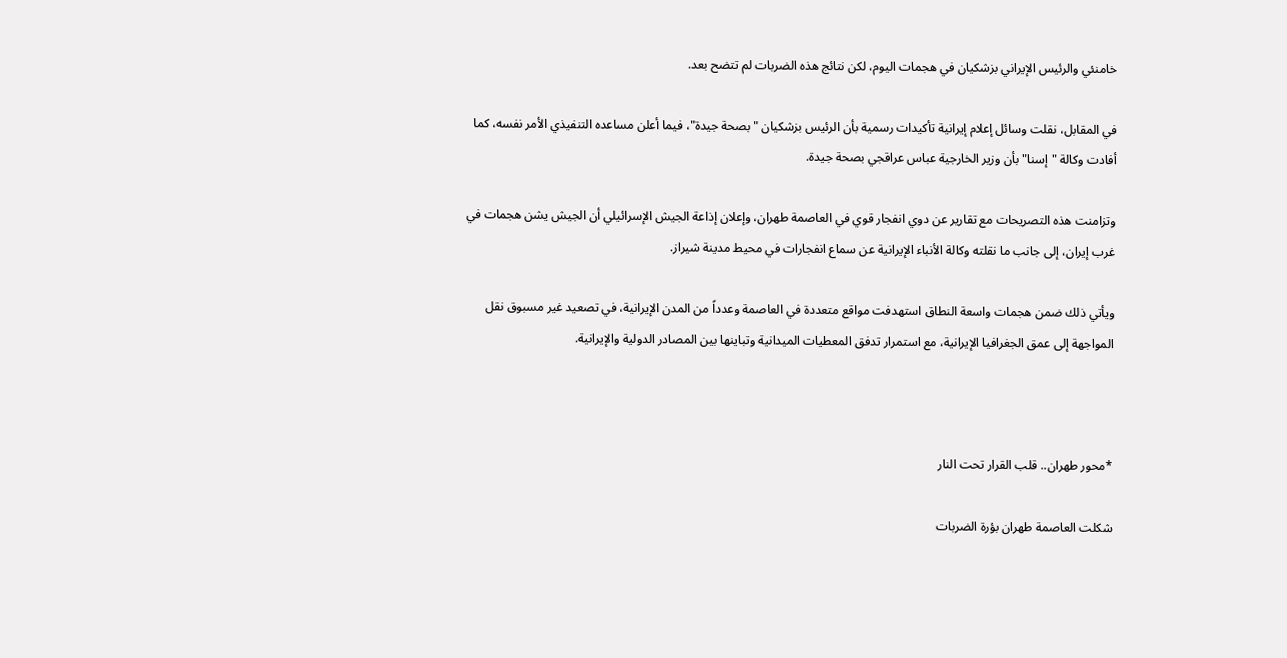خامنئي والرئيس الإيراني بزشكيان في هجمات اليوم، لكن نتائج هذه الضربات لم تتضح بعد.

في المقابل، نقلت وسائل إعلام إيرانية تأكيدات رسمية بأن الرئيس بزشكيان "بصحة جيدة"، فيما أعلن مساعده التنفيذي الأمر نفسه، كما أفادت وكالة "إسنا" بأن وزير الخارجية عباس عراقجي بصحة جيدة.

وتزامنت هذه التصريحات مع تقارير عن دوي انفجار قوي في العاصمة طهران، وإعلان إذاعة الجيش الإسرائيلي أن الجيش يشن هجمات في غرب إيران، إلى جانب ما نقلته وكالة الأنباء الإيرانية عن سماع انفجارات في محيط مدينة شيراز.

ويأتي ذلك ضمن هجمات واسعة النطاق استهدفت مواقع متعددة في العاصمة وعدداً من المدن الإيرانية، في تصعيد غير مسبوق نقل المواجهة إلى عمق الجغرافيا الإيرانية، مع استمرار تدفق المعطيات الميدانية وتباينها بين المصادر الدولية والإيرانية.



*محور طهران.. قلب القرار تحت النار

شكلت العاصمة طهران بؤرة الضربات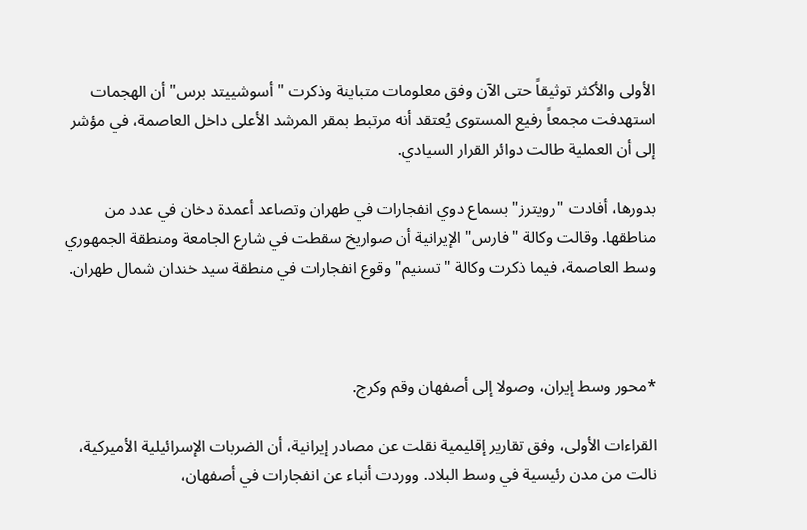الأولى والأكثر توثيقاً حتى الآن وفق معلومات متباينة وذكرت "أسوشييتد برس" أن الهجمات استهدفت مجمعاً رفيع المستوى يُعتقد أنه مرتبط بمقر المرشد الأعلى داخل العاصمة، في مؤشر إلى أن العملية طالت دوائر القرار السيادي.

بدورها، أفادت "رويترز" بسماع دوي انفجارات في طهران وتصاعد أعمدة دخان في عدد من مناطقها. وقالت وكالة "فارس" الإيرانية أن صواريخ سقطت في شارع الجامعة ومنطقة الجمهوري وسط العاصمة، فيما ذكرت وكالة "تسنيم" وقوع انفجارات في منطقة سيد خندان شمال طهران.



*محور وسط إيران، وصولا إلى أصفهان وقم وكرج.

القراءات الأولى، وفق تقارير إقليمية نقلت عن مصادر إيرانية، أن الضربات الإسرائيلية الأميركية، نالت من مدن رئيسية في وسط البلاد. ووردت أنباء عن انفجارات في أصفهان،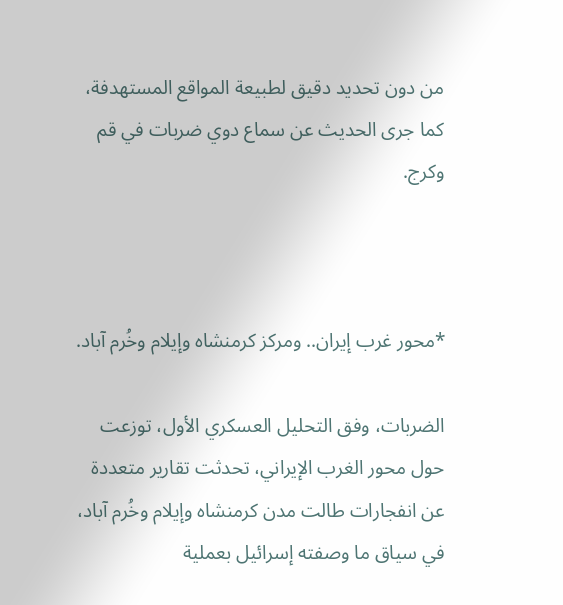من دون تحديد دقيق لطبيعة المواقع المستهدفة، كما جرى الحديث عن سماع دوي ضربات في قم وكرج.



*محور غرب إيران.. ومركز كرمنشاه وإيلام وخُرم آباد.

الضربات، وفق التحليل العسكري الأول، توزعت حول محور الغرب الإيراني، تحدثت تقارير متعددة عن انفجارات طالت مدن كرمنشاه وإيلام وخُرم آباد، في سياق ما وصفته إسرائيل بعملية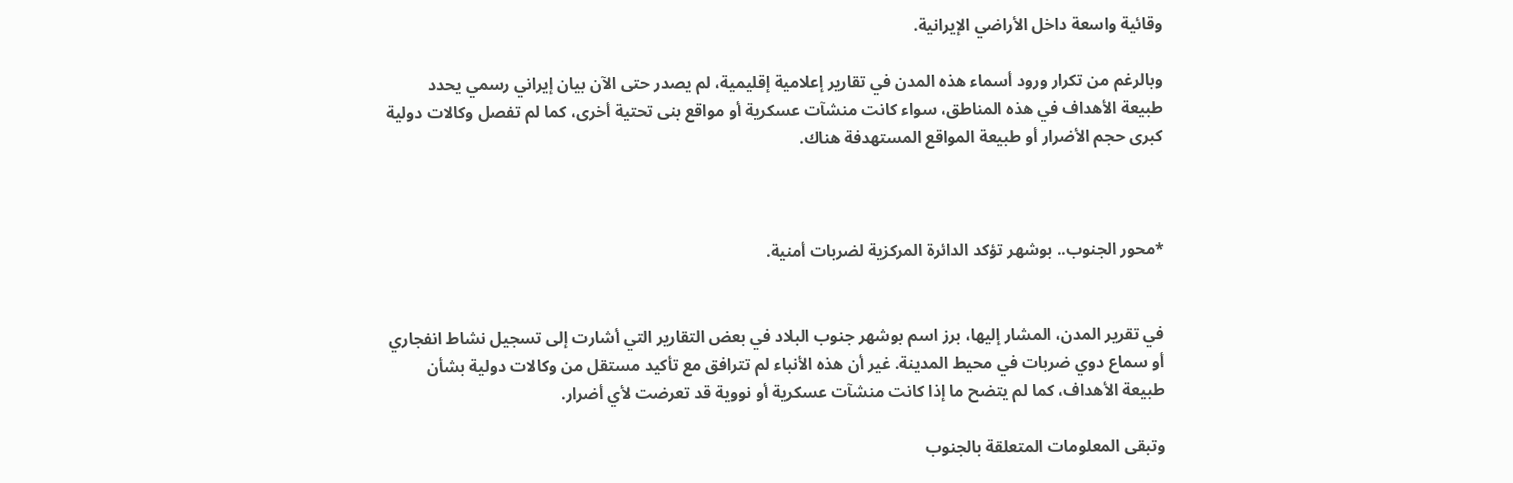وقائية واسعة داخل الأراضي الإيرانية.

وبالرغم من تكرار ورود أسماء هذه المدن في تقارير إعلامية إقليمية، لم يصدر حتى الآن بيان إيراني رسمي يحدد طبيعة الأهداف في هذه المناطق، سواء كانت منشآت عسكرية أو مواقع بنى تحتية أخرى، كما لم تفصل وكالات دولية كبرى حجم الأضرار أو طبيعة المواقع المستهدفة هناك.



*محور الجنوب.. بوشهر تؤكد الدائرة المركزية لضربات أمنية.


في تقرير المدن، المشار إليها، برز اسم بوشهر جنوب البلاد في بعض التقارير التي أشارت إلى تسجيل نشاط انفجاري أو سماع دوي ضربات في محيط المدينة. غير أن هذه الأنباء لم تترافق مع تأكيد مستقل من وكالات دولية بشأن طبيعة الأهداف، كما لم يتضح ما إذا كانت منشآت عسكرية أو نووية قد تعرضت لأي أضرار.

وتبقى المعلومات المتعلقة بالجنوب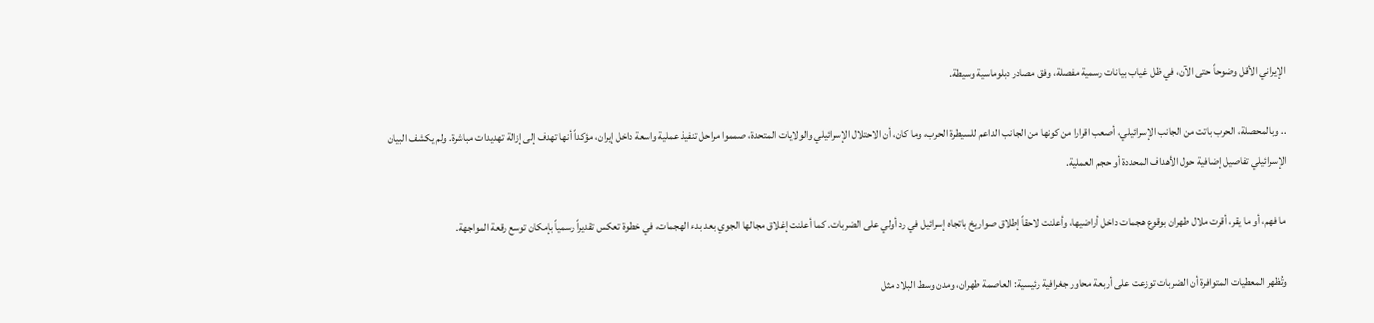الإيراني الأقل وضوحاً حتى الآن، في ظل غياب بيانات رسمية مفصلة، وفق مصادر دبلوماسية وسيطة.

.. وبالمحصلة، الحرب باتت من الجانب الإسرائيلي، أصعب اقرارا من كونها من الجانب الداعم للسيطرة الحرب، وما كان، أن الاحتلال الإسرائيلي والولايات المتحدة، صمموا مراحل تنفيذ عملية واسعة داخل إيران، مؤكداً أنها تهدف إلى إزالة تهديدات مباشرة. ولم يكشف البيان الإسرائيلي تفاصيل إضافية حول الأهداف المحددة أو حجم العملية.

ما فهم، أو ما يقر، أقرت ملال طهران بوقوع هجمات داخل أراضيها، وأعلنت لاحقاً إطلاق صواريخ باتجاه إسرائيل في رد أولي على الضربات. كما أعلنت إغلاق مجالها الجوي بعد بدء الهجمات، في خطوة تعكس تقديراً رسمياً بإمكان توسع رقعة المواجهة.

وتُظهر المعطيات المتوافرة أن الضربات توزعت على أربعة محاور جغرافية رئيسية: العاصمة طهران، ومدن وسط البلاد مثل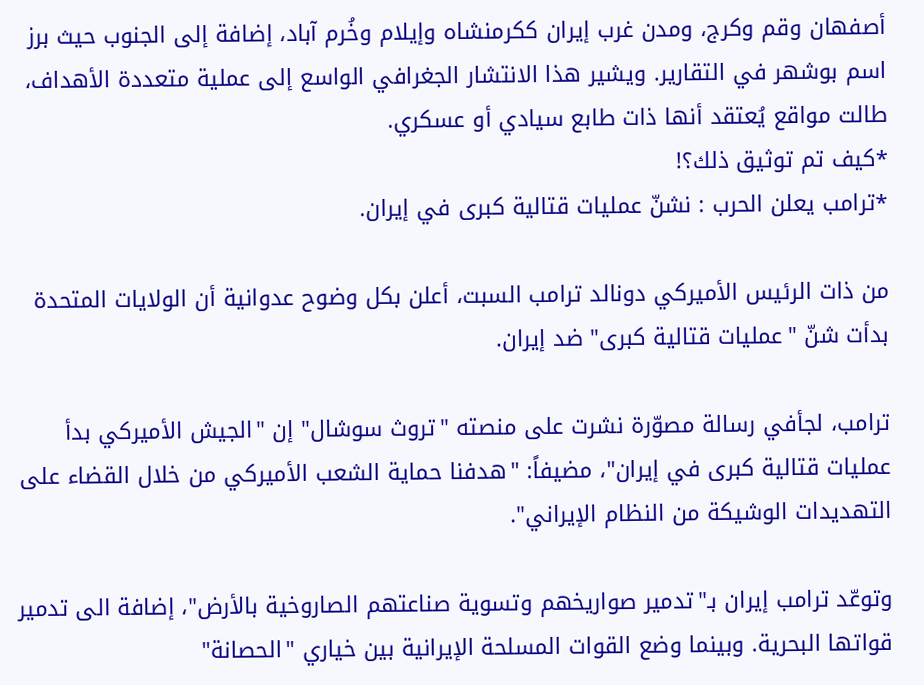أصفهان وقم وكرج، ومدن غرب إيران ككرمنشاه وإيلام وخُرم آباد، إضافة إلى الجنوب حيث برز اسم بوشهر في التقارير. ويشير هذا الانتشار الجغرافي الواسع إلى عملية متعددة الأهداف، طالت مواقع يُعتقد أنها ذات طابع سيادي أو عسكري.
*كيف تم توثيق ذلك؟!
*ترامب يعلن الحرب : نشنّ عمليات قتالية كبرى في إيران.

من ذات الرئيس الأميركي دونالد ترامب السبت، أعلن بكل وضوح عدوانية أن الولايات المتحدة بدأت شنّ "عمليات قتالية كبرى" ضد إيران.

ترامب، لجأفي رسالة مصوّرة نشرت على منصته "تروث سوشال" إن "الجيش الأميركي بدأ عمليات قتالية كبرى في إيران"، مضيفاً: "هدفنا حماية الشعب الأميركي من خلال القضاء على التهديدات الوشيكة من النظام الإيراني".

وتوعّد ترامب إيران بـ"تدمير صواريخهم وتسوية صناعتهم الصاروخية بالأرض"، إضافة الى تدمير قواتها البحرية. وبينما وضع القوات المسلحة الإيرانية بين خياري "الحصانة"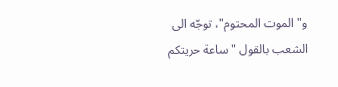و"الموت المحتوم"، توجّه الى الشعب بالقول "ساعة حريتكم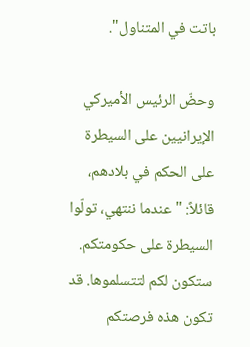باتت في المتناول".

وحضّ الرئيس الأميركي الإيرانيين على السيطرة على الحكم في بلادهم، قائلاً: "عندما ننتهي، تولّوا السيطرة على حكومتكم. ستكون لكم لتتسلموها. قد تكون هذه فرصتكم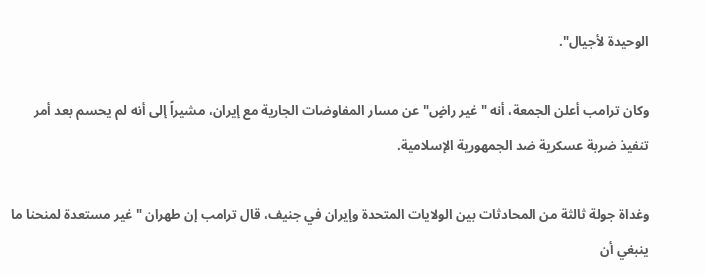الوحيدة لأجيال".

وكان ترامب أعلن الجمعة، أنه "غير راضٍ" عن مسار المفاوضات الجارية مع إيران، مشيراً إلى أنه لم يحسم بعد أمر تنفيذ ضربة عسكرية ضد الجمهورية الإسلامية.

وغداة جولة ثالثة من المحادثات بين الولايات المتحدة وإيران في جنيف، قال ترامب إن طهران "غير مستعدة لمنحنا ما ينبغي أن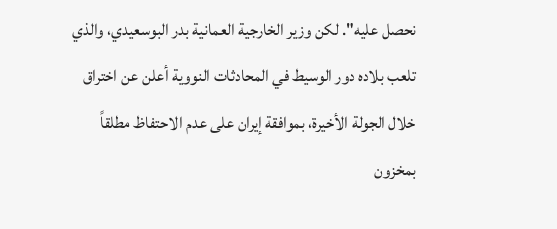نحصل عليه". لكن وزير الخارجية العمانية بدر البوسعيدي، والذي تلعب بلاده دور الوسيط في المحادثات النووية أعلن عن اختراق خلال الجولة الأخيرة، بموافقة إيران على عدم الاحتفاظ مطلقاً بمخزون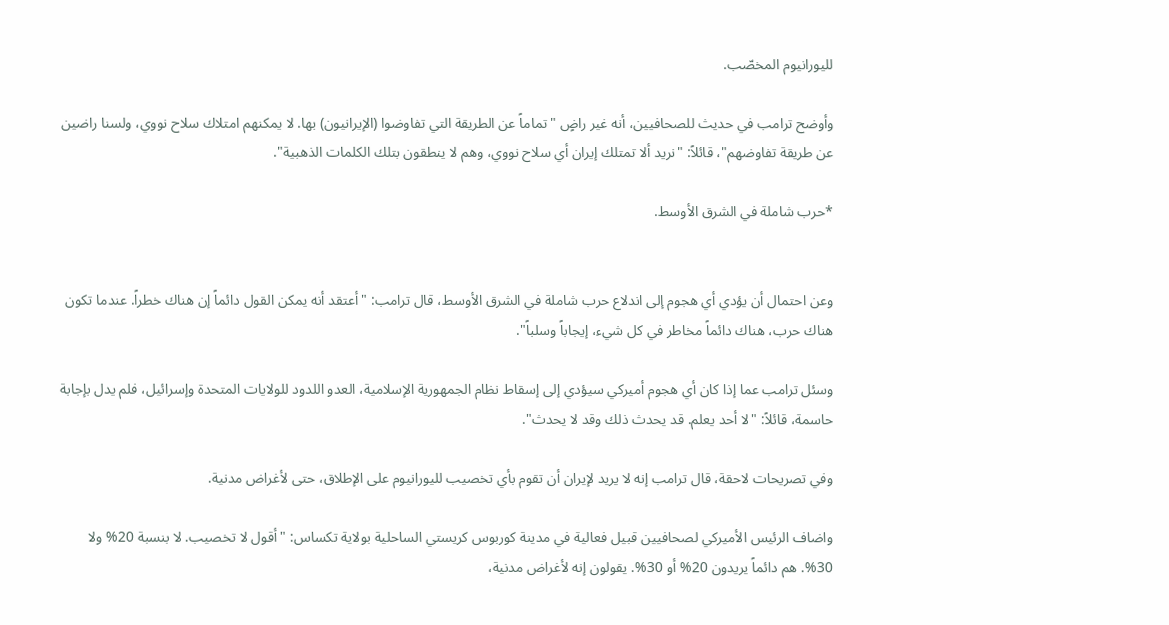لليورانيوم المخصّب.

وأوضح ترامب في حديث للصحافيين، أنه غير راضٍ "تماماً عن الطريقة التي تفاوضوا (الإيرانيون) بها. لا يمكنهم امتلاك سلاح نووي، ولسنا راضين عن طريقة تفاوضهم"، قائلاً: "نريد ألا تمتلك إيران أي سلاح نووي، وهم لا ينطقون بتلك الكلمات الذهبية".

*حرب شاملة في الشرق الأوسط.


وعن احتمال أن يؤدي أي هجوم إلى اندلاع حرب شاملة في الشرق الأوسط، قال ترامب: "أعتقد أنه يمكن القول دائماً إن هناك خطراً. عندما تكون هناك حرب، هناك دائماً مخاطر في كل شيء، إيجاباً وسلباً".

وسئل ترامب عما إذا كان أي هجوم أميركي سيؤدي إلى إسقاط نظام الجمهورية الإسلامية، العدو اللدود للولايات المتحدة وإسرائيل، فلم يدل بإجابة حاسمة، قائلاً: "لا أحد يعلم. قد يحدث ذلك وقد لا يحدث".

وفي تصريحات لاحقة، قال ترامب إنه لا يريد لإيران أن تقوم بأي تخصيب لليورانيوم على الإطلاق، حتى لأغراض مدنية.

واضاف الرئيس الأميركي لصحافيين قبيل فعالية في مدينة كوربوس كريستي الساحلية بولاية تكساس: "أقول لا تخصيب. لا بنسبة 20% ولا 30%. هم دائماً يريدون 20% أو 30%. يقولون إنه لأغراض مدنية،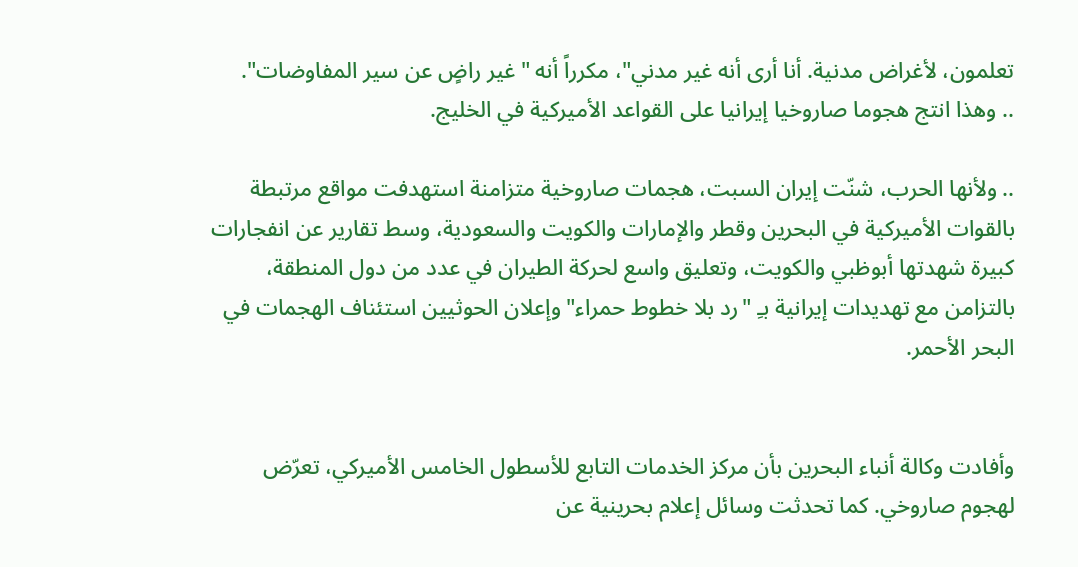تعلمون، لأغراض مدنية. أنا أرى أنه غير مدني"، مكرراً أنه "غير راضٍ عن سير المفاوضات".
.. وهذا انتج هجوما صاروخيا إيرانيا على القواعد الأميركية في الخليج.

.. ولأنها الحرب، شنّت إيران السبت، هجمات صاروخية متزامنة استهدفت مواقع مرتبطة بالقوات الأميركية في البحرين وقطر والإمارات والكويت والسعودية، وسط تقارير عن انفجارات كبيرة شهدتها أبوظبي والكويت، وتعليق واسع لحركة الطيران في عدد من دول المنطقة، بالتزامن مع تهديدات إيرانية بـِ "رد بلا خطوط حمراء" وإعلان الحوثيين استئناف الهجمات في البحر الأحمر.


وأفادت وكالة أنباء البحرين بأن مركز الخدمات التابع للأسطول الخامس الأميركي، تعرّض لهجوم صاروخي. كما تحدثت وسائل إعلام بحرينية عن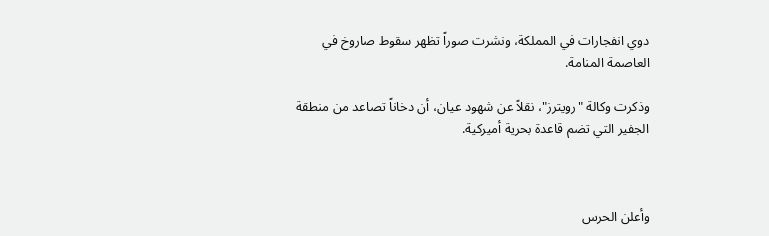دوي انفجارات في المملكة، ونشرت صوراً تظهر سقوط صاروخ في العاصمة المنامة.

وذكرت وكالة "رويترز"، نقلاً عن شهود عيان، أن دخاناً تصاعد من منطقة الجفير التي تضم قاعدة بحرية أميركية.



وأعلن الحرس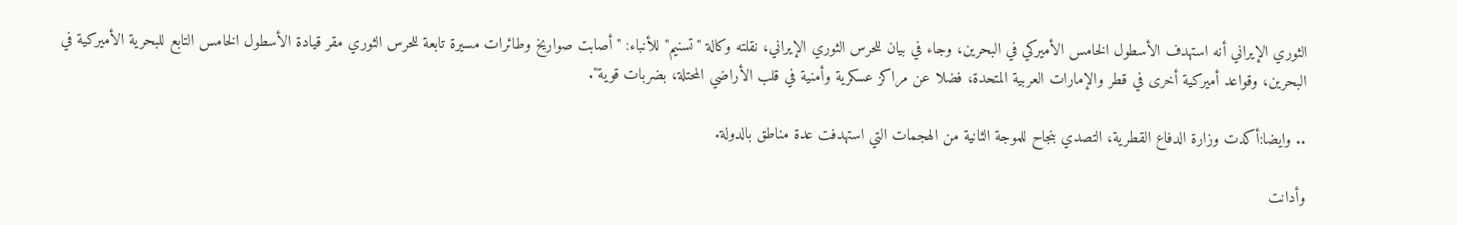الثوري الإيراني أنه استهدف الأسطول الخامس الأميركي في البحرين، وجاء في بيان للحرس الثوري الإيراني، نقلته وكالة "تسنيم" للأنباء: "أصابت صواريخ وطائرات مسيرة تابعة للحرس الثوري مقر قيادة الأسطول الخامس التابع للبحرية الأميركية في البحرين، وقواعد أميركية أخرى في قطر والإمارات العربية المتحدة، فضلا عن مراكز عسكرية وأمنية في قلب الأراضي المحتلة، بضربات قوية".

.. وايضا:أكدت وزارة الدفاع القطرية، التصدي بنجاح للموجة الثانية من الهجمات التي استهدفت عدة مناطق بالدولة.

وأدانت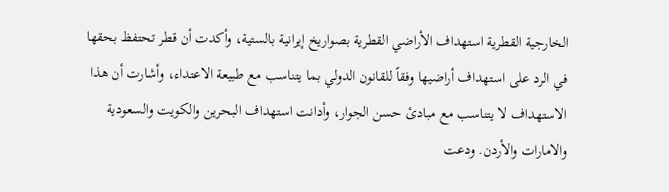الخارجية القطرية استهداف الأراضي القطرية بصواريخ إيرانية بالستية، وأكدت أن قطر تحتفظ بحقها في الرد على استهداف أراضيها وفقاً للقانون الدولي بما يتناسب مع طبيعة الاعتداء، وأشارت أن هذا الاستهداف لا يتناسب مع مبادئ حسن الجوار، وأدانت استهداف البحرين والكويت والسعودية والامارات والأردن. ودعت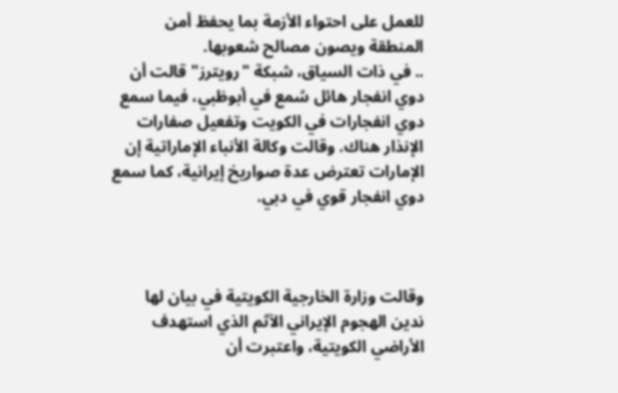للعمل على احتواء الأزمة بما يحفظ أمن المنطقة ويصون مصالح شعوبها.
.. في ذات السياق، شبكة "رويترز" قالت أن دوي انفجار هائل سُمع في أبوظبي، فيما سمع دوي انفجارات في الكويت وتفعيل صفارات الإنذار هناك. وقالت وكالة الأنباء الإماراتية إن الإمارات تعترض عدة صواريخ إيرانية، كما سمع دوي انفجار قوي في دبي.



وقالت وزارة الخارجية الكويتية في بيان لها ندين الهجوم الإيراني الآثم الذي استهدف الأراضي الكويتية، واعتبرت أن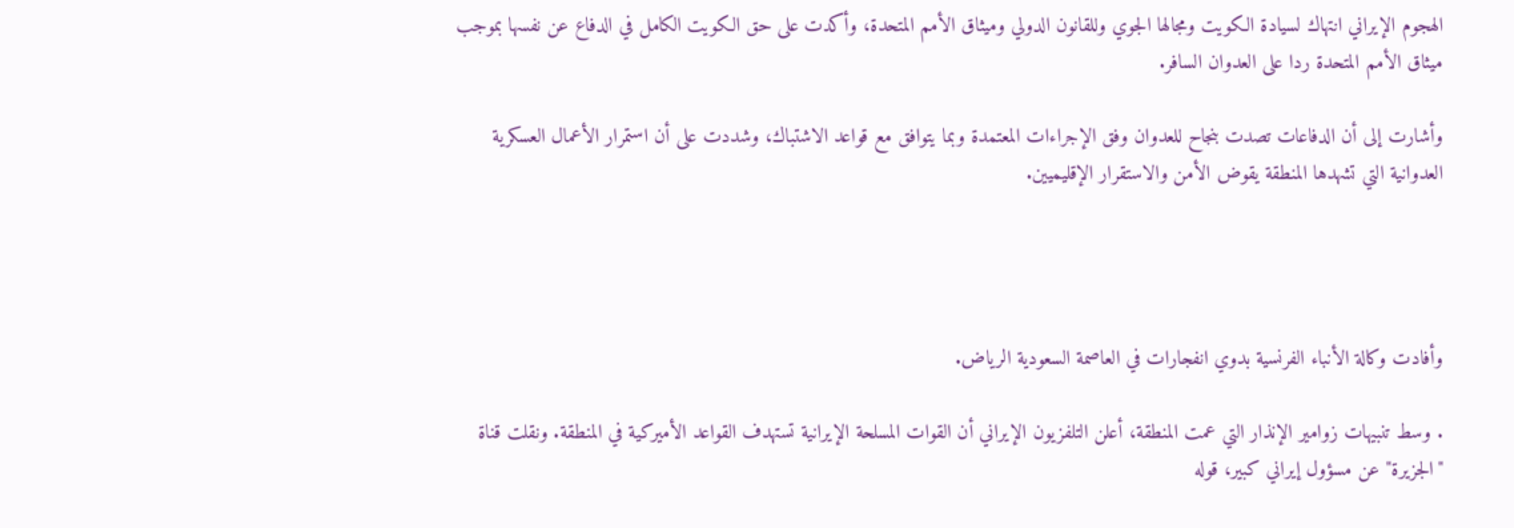الهجوم الإيراني انتهاك لسيادة الكويت ومجالها الجوي وللقانون الدولي وميثاق الأمم المتحدة، وأكدت على حق الكويت الكامل في الدفاع عن نفسها بموجب ميثاق الأمم المتحدة ردا على العدوان السافر.

وأشارت إلى أن الدفاعات تصدت بنجاح للعدوان وفق الإجراءات المعتمدة وبما يتوافق مع قواعد الاشتباك، وشددت على أن استمرار الأعمال العسكرية العدوانية التي تشهدها المنطقة يقوض الأمن والاستقرار الإقليميين.




وأفادت وكالة الأنباء الفرنسية بدوي انفجارات في العاصمة السعودية الرياض.

. وسط تنبيهات زوامير الإنذار التي عمت المنطقة، أعلن التلفزيون الإيراني أن القوات المسلحة الإيرانية تستهدف القواعد الأميركية في المنطقة. ونقلت قناة "الجزيرة" عن مسؤول إيراني كبير، قوله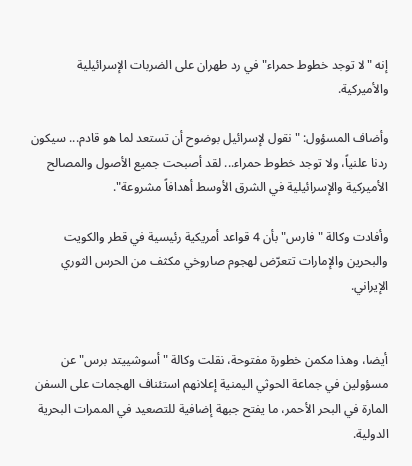إنه "لا توجد خطوط حمراء" في رد طهران على الضربات الإسرائيلية والأميركية.

وأضاف المسؤول: "نقول لإسرائيل بوضوح أن تستعد لما هو قادم... سيكون ردنا علنياً، ولا توجد خطوط حمراء... لقد أصبحت جميع الأصول والمصالح الأميركية والإسرائيلية في الشرق الأوسط أهدافاً مشروعة".

وأفادت وكالة "فارس" بأن 4 قواعد أمريكية رئيسية في قطر والكويت والبحرين والإمارات تتعرّض لهجوم صاروخي مكثف من الحرس الثوري الإيراني.


أيضا، وهذا مكمن خطورة مفتوحة، نقلت وكالة "أسوشييتد برس" عن مسؤولين في جماعة الحوثي اليمنية إعلانهم استئناف الهجمات على السفن المارة في البحر الأحمر، ما يفتح جبهة إضافية للتصعيد في الممرات البحرية الدولية.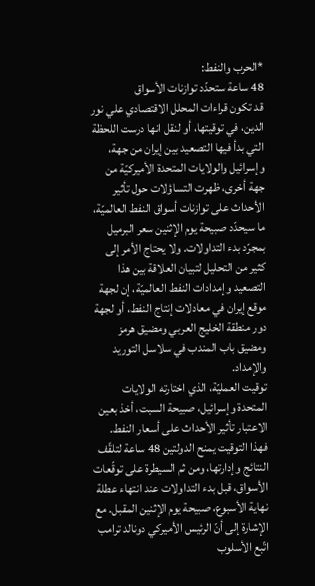*الحرب والنفط:
48 ساعة ستحدّد توازنات الأسواق
قد تكون قراءات المحلل الاقتصادي علي نور الدين، في توقيتها، أو لنقل انها درست اللحظة التي بدأ فيها التصعيد بين إيران من جهة، وإسرائيل والولايات المتحدة الأميركيّة من جهة أخرى، ظهرت التساؤلات حول تأثير الأحداث على توازنات أسواق النفط العالميّة، ما سيحدّد صبيحة يوم الإثنين سعر البرميل بمجرّد بدء التداولات. ولا يحتاج الأمر إلى كثير من التحليل لتبيان العلاقة بين هذا التصعيد وإمدادات النفط العالميّة، إن لجهة موقع إيران في معادلات إنتاج النفط، أو لجهة دور منطقة الخليج العربي ومضيق هرمز ومضيق باب المندب في سلاسل التوريد والإمداد.
توقيت العمليّة، الذي اختارته الولايات المتحدة وإسرائيل، صبيحة السبت، أخذ بعين الاعتبار تأثير الأحداث على أسعار النفط. فهذا التوقيت يمنح الدولتين 48 ساعة لتلقّف النتائج وإدارتها، ومن ثم السيطرة على توقّعات الأسواق، قبل بدء التداولات عند انتهاء عطلة نهاية الأسبوع، صبيحة يوم الإثنين المقبل. مع الإشارة إلى أنّ الرئيس الأميركي دونالد ترامب اتّبع الأسلوب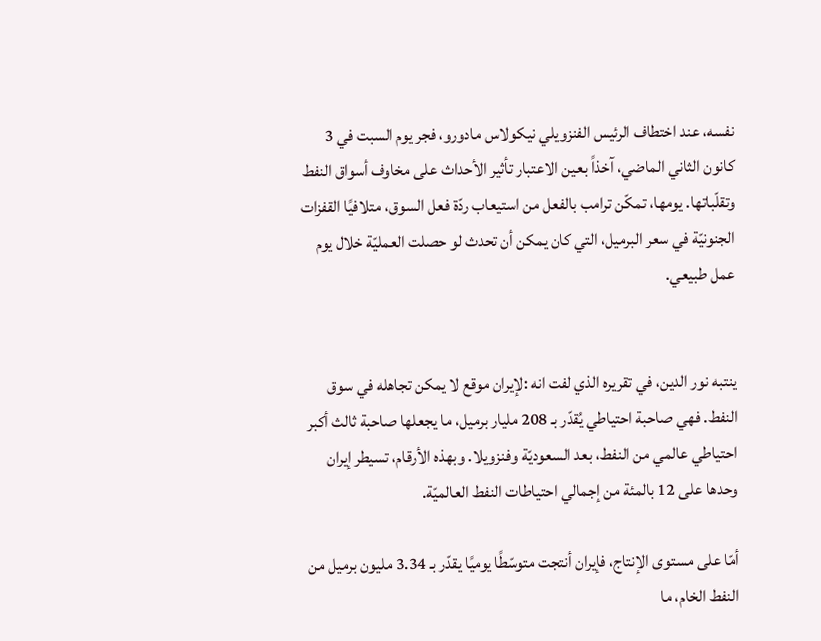نفسه، عند اختطاف الرئيس الفنزويلي نيكولاس مادورو، فجر يوم السبت في 3 كانون الثاني الماضي، آخذاً بعين الاعتبار تأثير الأحداث على مخاوف أسواق النفط وتقلّباتها. يومها، تمكّن ترامب بالفعل من استيعاب ردّة فعل السوق، متلافيًا القفزات الجنونيّة في سعر البرميل، التي كان يمكن أن تحدث لو حصلت العمليّة خلال يوم عمل طبيعي.


ينتبه نور الدين، في تقريره الذي لفت انه :لإيران موقع لا يمكن تجاهله في سوق النفط. فهي صاحبة احتياطي يُقدّر بـ 208 مليار برميل، ما يجعلها صاحبة ثالث أكبر احتياطي عالمي من النفط، بعد السعوديّة وفنزويلا. وبهذه الأرقام، تسيطر إيران وحدها على 12 بالمئة من إجمالي احتياطات النفط العالميّة.

أمّا على مستوى الإنتاج، فإيران أنتجت متوسّطًا يوميًا يقدّر بـ 3.34 مليون برميل من النفط الخام، ما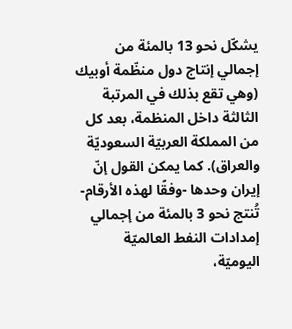يشكّل نحو 13 بالمئة من إجمالي إنتاج دول منظّمة أوبيك (وهي تقع بذلك في المرتبة الثالثة داخل المنظمة، بعد كل من المملكة العربيّة السعوديّة والعراق). كما يمكن القول إنّ إيران وحدها -وفقًا لهذه الأرقام- تُنتج نحو 3 بالمئة من إجمالي إمدادات النفط العالميّة اليوميّة،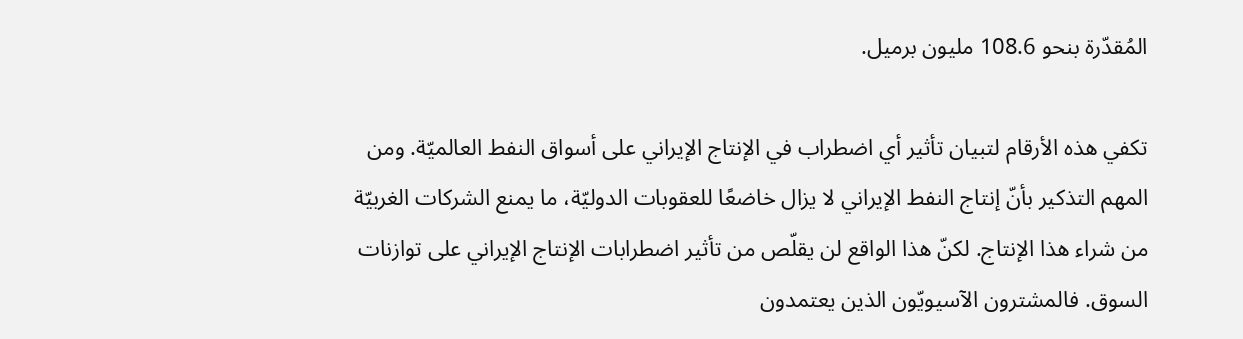المُقدّرة بنحو 108.6 مليون برميل.

تكفي هذه الأرقام لتبيان تأثير أي اضطراب في الإنتاج الإيراني على أسواق النفط العالميّة. ومن المهم التذكير بأنّ إنتاج النفط الإيراني لا يزال خاضعًا للعقوبات الدوليّة، ما يمنع الشركات الغربيّة من شراء هذا الإنتاج. لكنّ هذا الواقع لن يقلّص من تأثير اضطرابات الإنتاج الإيراني على توازنات السوق. فالمشترون الآسيويّون الذين يعتمدون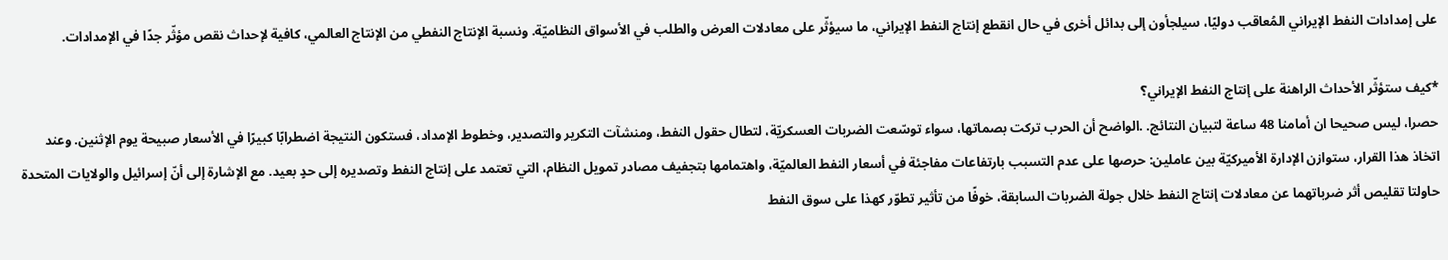على إمدادات النفط الإيراني المُعاقب دوليًا، سيلجأون إلى بدائل أخرى في حال انقطع إنتاج النفط الإيراني، ما سيؤثّر على معادلات العرض والطلب في الأسواق النظاميّة. ونسبة الإنتاج النفطي من الإنتاج العالمي، كافية لإحداث نقص مؤثّر جدًا في الإمدادات.

*كيف ستؤثّر الأحداث الراهنة على إنتاج النفط الإيراني؟
حصرا، ليس صحيحا ان أمامنا 48 ساعة لتبيان النتائج. .الواضح أن الحرب تركت بصماتها، سواء توسّعت الضربات العسكريّة، لتطال حقول النفط، ومنشآت التكرير والتصدير، وخطوط الإمداد، فستكون النتيجة اضطرابًا كبيرًا في الأسعار صبيحة يوم الإثنين. وعند اتخاذ هذا القرار، ستوازن الإدارة الأميركيّة بين عاملين: حرصها على عدم التسبب بارتفاعات مفاجئة في أسعار النفط العالميّة، واهتمامها بتجفيف مصادر تمويل النظام، التي تعتمد على إنتاج النفط وتصديره إلى حدٍ بعيد. مع الإشارة إلى أنّ إسرائيل والولايات المتحدة حاولتا تقليص أثر ضرباتهما عن معادلات إنتاج النفط خلال جولة الضربات السابقة، خوفًا من تأثير تطوّر كهذا على سوق النفط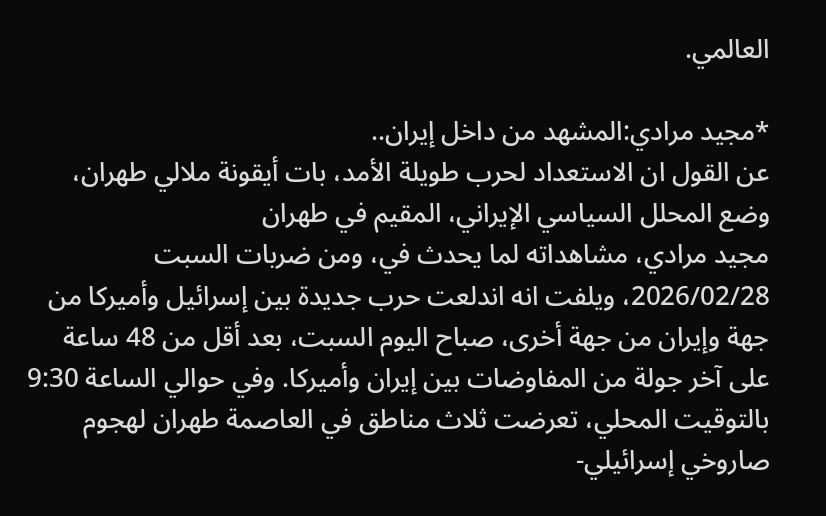العالمي.

*مجيد مرادي:المشهد من داخل إيران..
عن القول ان الاستعداد لحرب طويلة الأمد، بات أيقونة ملالي طهران، وضع المحلل السياسي الإيراني، المقيم في طهران
مجيد مرادي، مشاهداته لما يحدث في، ومن ضربات السبت 2026/02/28، ويلفت انه اندلعت حرب جدیدة بین إسرائیل وأميركا من جهة وإيران من جهة أخرى، صباح اليوم السبت، بعد أقل من 48 ساعة على آخر جولة من المفاوضات بین إیران وأمیركا. وفي حوالي الساعة 9:30 بالتوقيت المحلي، تعرضت ثلاث مناطق في العاصمة طهران لهجوم صاروخي إسرائيلي-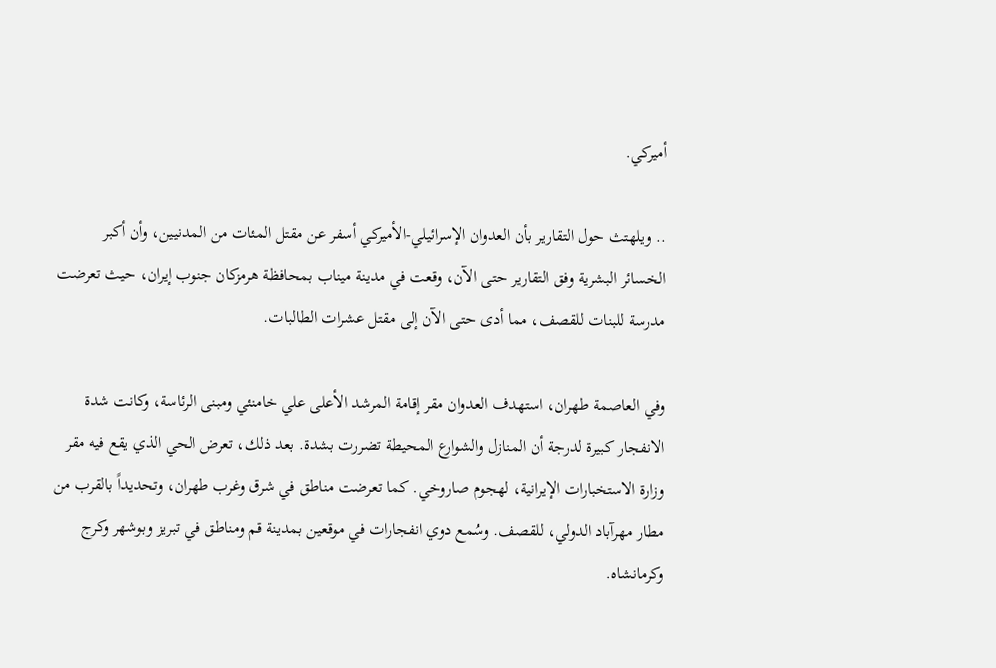أميركي.

.. ويلهتث حول التقارير بأن العدوان الإسرائيلي-الأميركي أسفر عن مقتل المئات من المدنيين، وأن أكبر الخسائر البشرية وفق التقارير حتى الآن، وقعت في مدينة ميناب بمحافظة هرمزكان جنوب إيران، حيث تعرضت مدرسة للبنات للقصف، مما أدى حتى الآن إلى مقتل عشرات الطالبات.

وفي العاصمة طهران، استهدف العدوان مقر إقامة المرشد الأعلى علي خامنئي ومبنى الرئاسة، وكانت شدة الانفجار كبيرة لدرجة أن المنازل والشوارع المحيطة تضررت بشدة. بعد ذلك، تعرض الحي الذي يقع فيه مقر وزارة الاستخبارات الإيرانية، لهجوم صاروخي. كما تعرضت مناطق في شرق وغرب طهران، وتحديداً بالقرب من مطار مهرآباد الدولي، للقصف. وسُمع دوي انفجارات في موقعين بمدينة قم ومناطق في تبريز وبوشهر وكرج وكرمانشاه.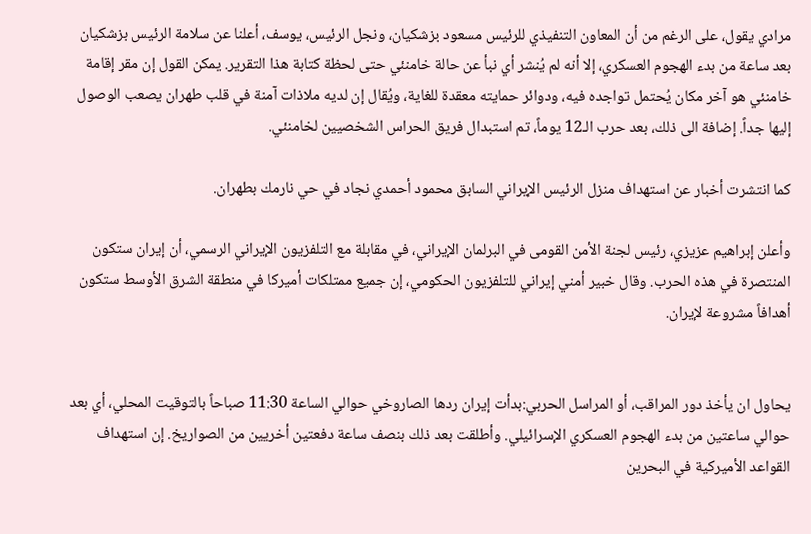مرادي يقول، على الرغم من أن المعاون التنفيذي للرئيس مسعود بزشكيان، ونجل الرئيس، يوسف، أعلنا عن سلامة الرئيس بزشكيان بعد ساعة من بدء الهجوم العسكري، إلا أنه لم يُنشر أي نبأ عن حالة خامنئي حتى لحظة كتابة هذا التقرير. يمكن القول إن مقر إقامة خامنئي هو آخر مكان يُحتمل تواجده فيه، ودوائر حمايته معقدة للغاية، ويُقال إن لديه ملاذات آمنة في قلب طهران يصعب الوصول إليها جداً. إضافة الى ذلك، بعد حرب الـ12 يوماً، تم استبدال فريق الحراس الشخصيين لخامنئي.

كما انتشرت أخبار عن استهداف منزل الرئيس الإيراني السابق محمود أحمدي نجاد في حي نارمك بطهران.

وأعلن إبراهيم عزیزي، رئیس لجنة الأمن القومی في البرلمان الإیراني، في مقابلة مع التلفزيون الإیراني الرسمي، أن إيران ستكون المنتصرة في هذه الحرب. وقال خبير أمني إيراني للتلفزيون الحكومي، إن جميع ممتلكات أميركا في منطقة الشرق الأوسط ستكون أهدافاً مشروعة لإيران.


يحاول ان يأخذ دور المراقب، أو المراسل الحربي:بدأت إيران ردها الصاروخي حوالي الساعة 11:30 صباحاً بالتوقيت المحلي، أي بعد حوالي ساعتين من بدء الهجوم العسكري الإسرائيلي. وأطلقت بعد ذلك بنصف ساعة دفعتين أخريين من الصواريخ. إن استهداف القواعد الأميركية في البحرین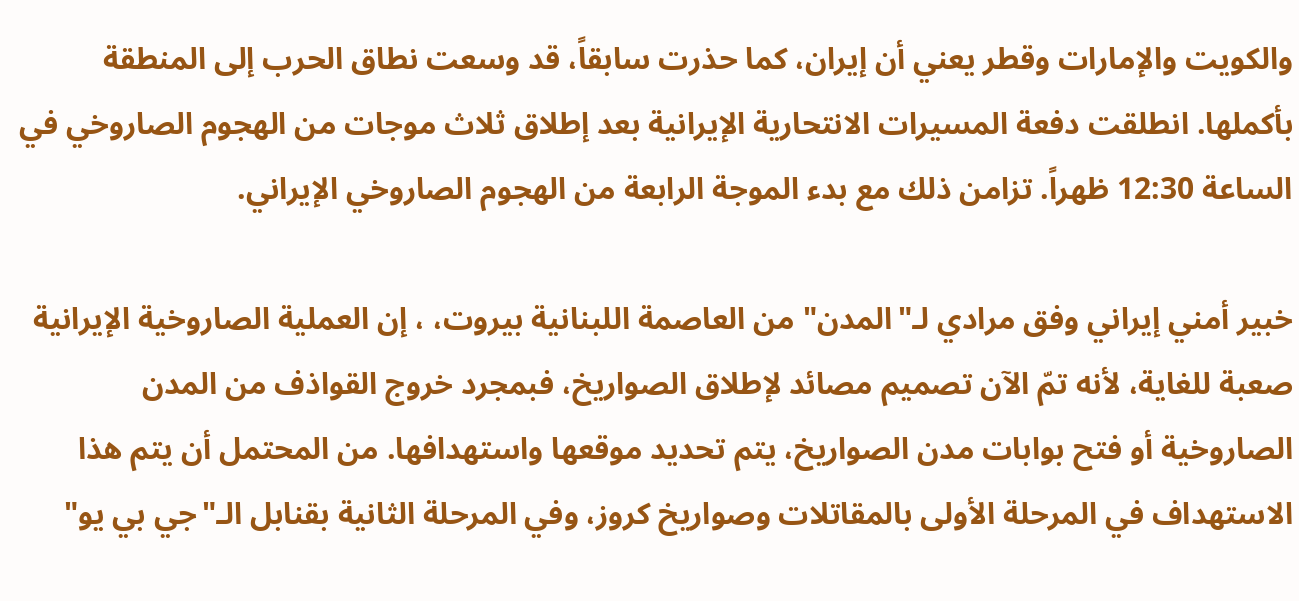والكويت والإمارات وقطر يعني أن إيران، كما حذرت سابقاً، قد وسعت نطاق الحرب إلى المنطقة بأكملها. انطلقت دفعة المسيرات الانتحارية الإيرانية بعد إطلاق ثلاث موجات من الهجوم الصاروخي في الساعة 12:30 ظهراً. تزامن ذلك مع بدء الموجة الرابعة من الهجوم الصاروخي الإيراني.

خبير أمني إيراني وفق مرادي لـ"المدن" من العاصمة اللبنانية بيروت، ، إن العملية الصاروخية الإيرانية صعبة للغاية، لأنه تمّ الآن تصميم مصائد لإطلاق الصواريخ، فبمجرد خروج القواذف من المدن الصاروخية أو فتح بوابات مدن الصواريخ، يتم تحديد موقعها واستهدافها. من المحتمل أن يتم هذا الاستهداف في المرحلة الأولى بالمقاتلات وصواريخ كروز، وفي المرحلة الثانية بقنابل الـ"جي بي يو"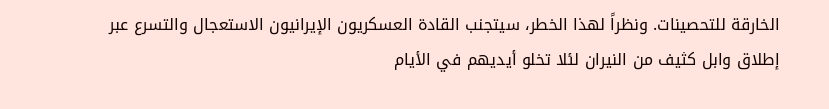الخارقة للتحصينات. ونظراً لهذا الخطر، سيتجنب القادة العسكريون الإيرانيون الاستعجال والتسرع عبر إطلاق وابل كثيف من النيران لئلا تخلو أيديهم في الأيام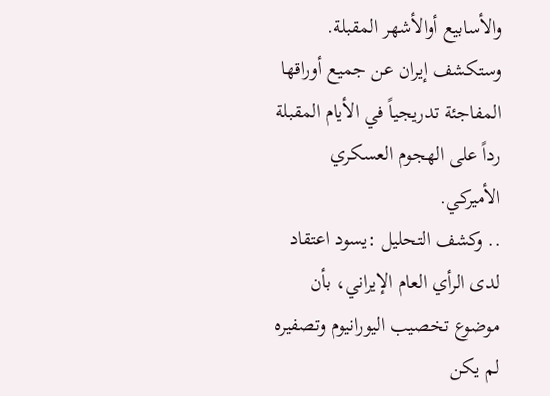والأسابيع أوالأشهر المقبلة. وستكشف إيران عن جميع أوراقها المفاجئة تدريجياً في الأيام المقبلة رداً على الهجوم العسكري الأميركي.
.. وكشف التحليل :يسود اعتقاد لدى الرأي العام الإيراني، بأن موضوع تخصيب اليورانيوم وتصفيره لم يكن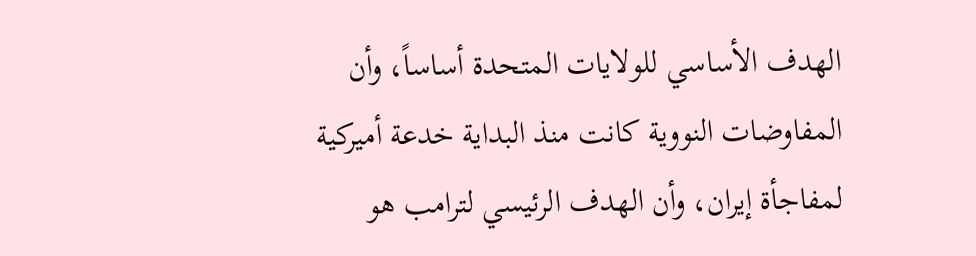الهدف الأساسي للولايات المتحدة أساساً، وأن المفاوضات النووية كانت منذ البداية خدعة أميركية لمفاجأة إيران، وأن الهدف الرئيسي لترامب هو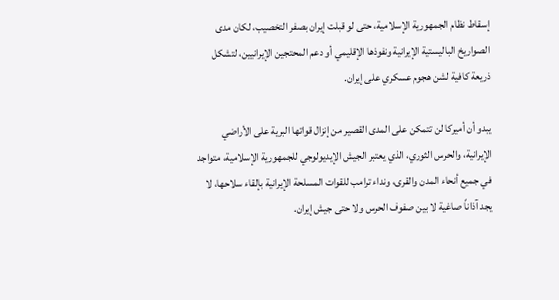إسقاط نظام الجمهورية الإسلامية، حتى لو قبلت إيران بصفر التخصيب، لكان مدى الصواريخ الباليستية الإيرانية ونفوذها الإقليمي أو دعم المحتجين الإيرانيين، لتشكل ذريعة كافية لشن هجوم عسكري على إيران.

يبدو أن أميركا لن تتمكن على المدى القصير من إنزال قواتها البرية على الأراضي الإيرانية، والحرس الثوري، الذي يعتبر الجيش الإيديولوجي للجمهورية الإسلامية، متواجد في جميع أنحاء المدن والقرى، ونداء ترامب للقوات المسلحة الإيرانية بإلقاء سلاحها، لا يجد آذاناً صاغية لا بين صفوف الحرس ولا حتى جيش إيران.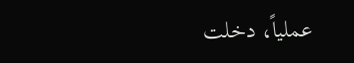عملياً، دخلت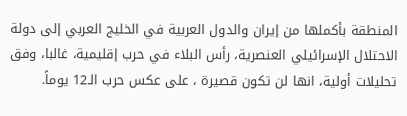المنطقة بأكملها من إيران والدول العربية في الخليج العربي إلى دولة الاحتلال الإسرائيلي العنصرية، رأس البلاء في حرب إقليمية، غالبا، وفق تحليلات أولية، انها لن تكون قصيرة ، على عكس حرب الـ12 يوماً.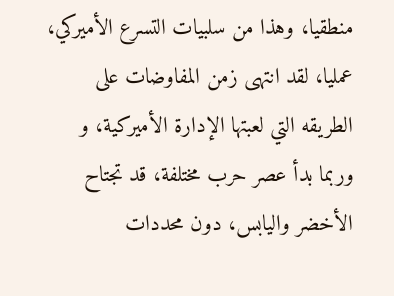منطقيا، وهذا من سلبيات التسرع الأميركي، عمليا، لقد انتهى زمن المفاوضات على الطريقه التي لعبتها الإدارة الأميركية، و وربما بدأ عصر حرب مختلفة، قد تجتاح الأخضر واليابس، دون محددات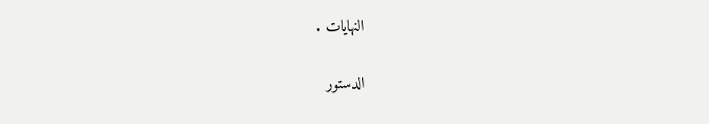النهايات .

الدستور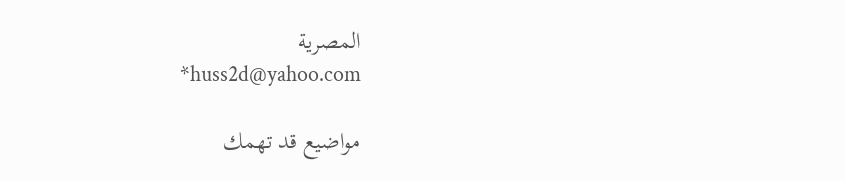المصرية
*huss2d@yahoo.com

مواضيع قد تهمك